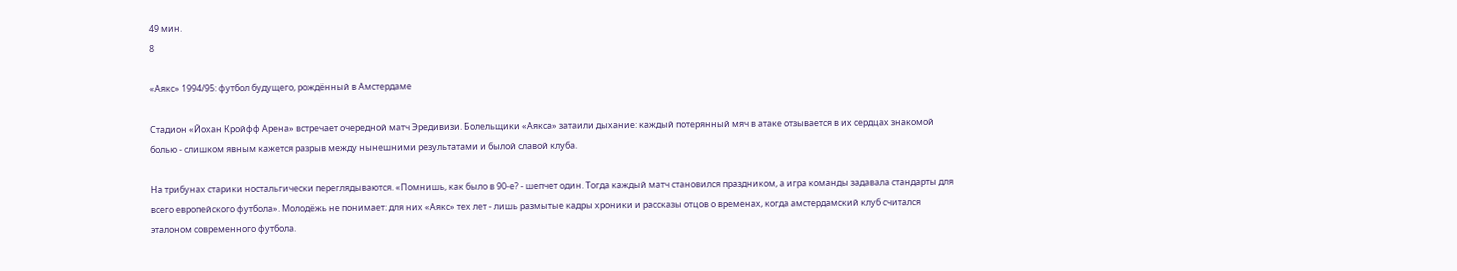49 мин.
8

«Аякс» 1994/95: футбол будущего, рождённый в Амстердаме

Стадион «Йохан Кройфф Арена» встречает очередной матч Эредивизи. Болельщики «Аякса» затаили дыхание: каждый потерянный мяч в атаке отзывается в их сердцах знакомой болью - слишком явным кажется разрыв между нынешними результатами и былой славой клуба.

На трибунах старики ностальгически переглядываются. «Помнишь, как было в 90‑е? - шепчет один. Тогда каждый матч становился праздником, а игра команды задавала стандарты для всего европейского футбола». Молодёжь не понимает: для них «Аякс» тех лет - лишь размытые кадры хроники и рассказы отцов о временах, когда амстердамский клуб считался эталоном современного футбола.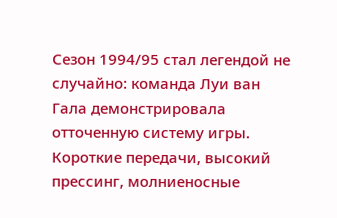Сезон 1994/95 стал легендой не случайно: команда Луи ван Гала демонстрировала отточенную систему игры. Короткие передачи, высокий прессинг, молниеносные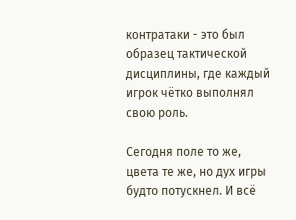контратаки - это был образец тактической дисциплины, где каждый игрок чётко выполнял свою роль.

Сегодня поле то же, цвета те же, но дух игры будто потускнел. И всё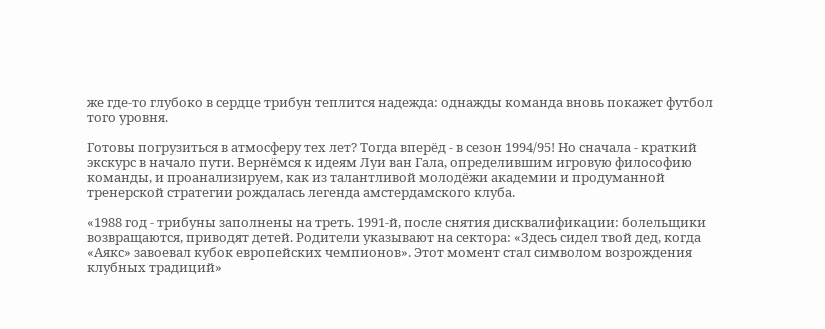же где‑то глубоко в сердце трибун теплится надежда: однажды команда вновь покажет футбол того уровня.

Готовы погрузиться в атмосферу тех лет? Тогда вперёд - в сезон 1994/95! Но сначала - краткий экскурс в начало пути. Вернёмся к идеям Луи ван Гала, определившим игровую философию команды, и проанализируем, как из талантливой молодёжи академии и продуманной тренерской стратегии рождалась легенда амстердамского клуба.

«1988 год - трибуны заполнены на треть. 1991‑й, после снятия дисквалификации: болельщики возвращаются, приводят детей. Родители указывают на сектора: «Здесь сидел твой дед, когда «Аякс» завоевал кубок европейских чемпионов». Этот момент стал символом возрождения клубных традиций»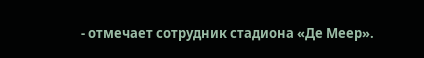- отмечает сотрудник стадиона «Де Меер».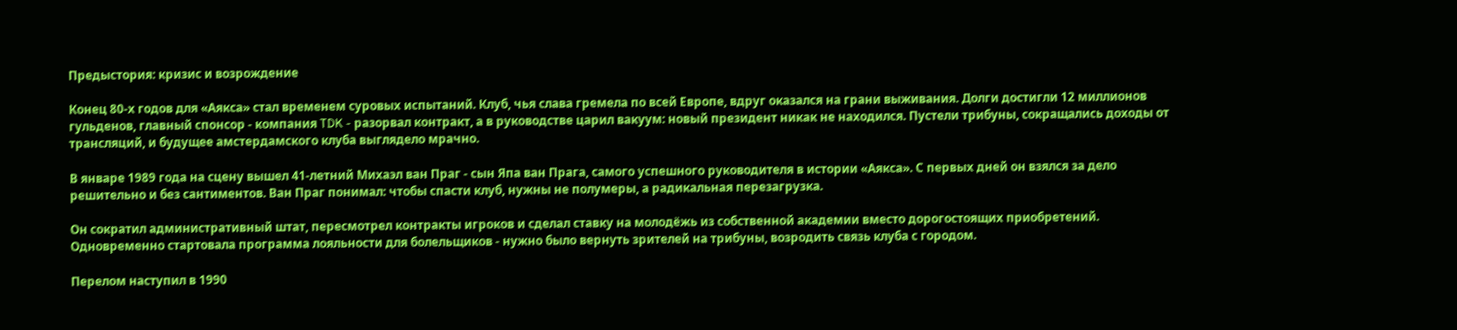Предыстория: кризис и возрождение

Конец 80‑х годов для «Аякса» стал временем суровых испытаний. Клуб, чья слава гремела по всей Европе, вдруг оказался на грани выживания. Долги достигли 12 миллионов гульденов, главный спонсор - компания TDK - разорвал контракт, а в руководстве царил вакуум: новый президент никак не находился. Пустели трибуны, сокращались доходы от трансляций, и будущее амстердамского клуба выглядело мрачно.

В январе 1989 года на сцену вышел 41‑летний Михаэл ван Праг - сын Япа ван Прага, самого успешного руководителя в истории «Аякса». С первых дней он взялся за дело решительно и без сантиментов. Ван Праг понимал: чтобы спасти клуб, нужны не полумеры, а радикальная перезагрузка.

Он сократил административный штат, пересмотрел контракты игроков и сделал ставку на молодёжь из собственной академии вместо дорогостоящих приобретений. Одновременно стартовала программа лояльности для болельщиков - нужно было вернуть зрителей на трибуны, возродить связь клуба с городом.

Перелом наступил в 1990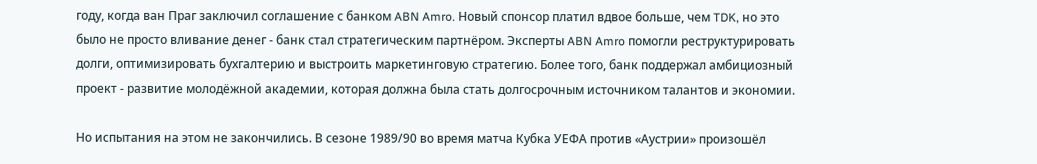году, когда ван Праг заключил соглашение с банком ABN Amro. Новый спонсор платил вдвое больше, чем TDK, но это было не просто вливание денег - банк стал стратегическим партнёром. Эксперты ABN Amro помогли реструктурировать долги, оптимизировать бухгалтерию и выстроить маркетинговую стратегию. Более того, банк поддержал амбициозный проект - развитие молодёжной академии, которая должна была стать долгосрочным источником талантов и экономии.

Но испытания на этом не закончились. В сезоне 1989/90 во время матча Кубка УЕФА против «Аустрии» произошёл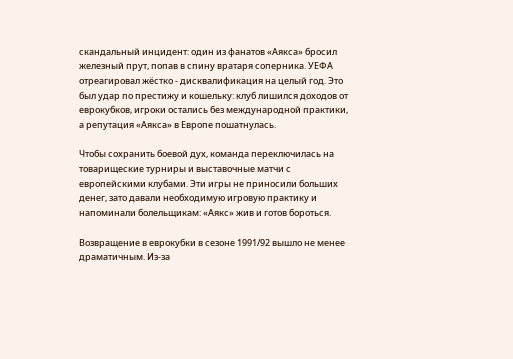скандальный инцидент: один из фанатов «Аякса» бросил железный прут, попав в спину вратаря соперника. УЕФА отреагировал жёстко - дисквалификация на целый год. Это был удар по престижу и кошельку: клуб лишился доходов от еврокубков, игроки остались без международной практики, а репутация «Аякса» в Европе пошатнулась.

Чтобы сохранить боевой дух, команда переключилась на товарищеские турниры и выставочные матчи с европейскими клубами. Эти игры не приносили больших денег, зато давали необходимую игровую практику и напоминали болельщикам: «Аякс» жив и готов бороться.

Возвращение в еврокубки в сезоне 1991/92 вышло не менее драматичным. Из‑за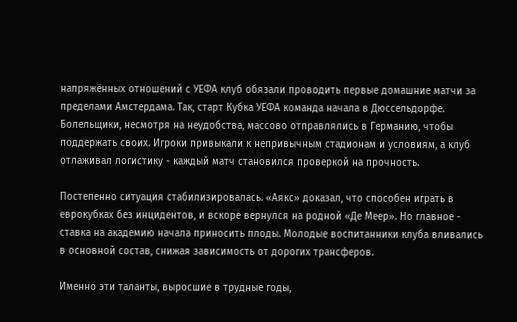напряжённых отношений с УЕФА клуб обязали проводить первые домашние матчи за пределами Амстердама. Так, старт Кубка УЕФА команда начала в Дюссельдорфе. Болельщики, несмотря на неудобства, массово отправлялись в Германию, чтобы поддержать своих. Игроки привыкали к непривычным стадионам и условиям, а клуб отлаживал логистику - каждый матч становился проверкой на прочность.

Постепенно ситуация стабилизировалась. «Аякс» доказал, что способен играть в еврокубках без инцидентов, и вскоре вернулся на родной «Де Меер». Но главное - ставка на академию начала приносить плоды. Молодые воспитанники клуба вливались в основной состав, снижая зависимость от дорогих трансферов.

Именно эти таланты, выросшие в трудные годы,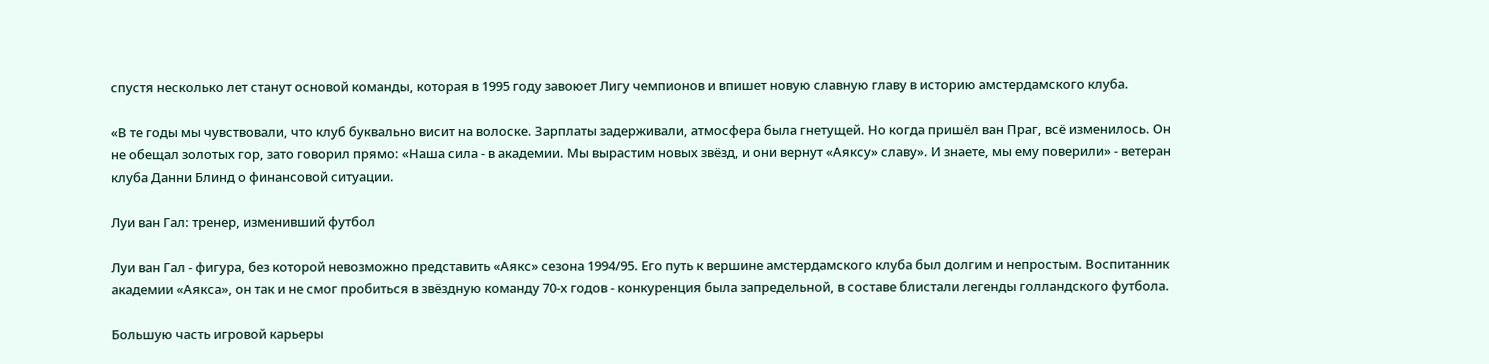спустя несколько лет станут основой команды, которая в 1995 году завоюет Лигу чемпионов и впишет новую славную главу в историю амстердамского клуба.

«В те годы мы чувствовали, что клуб буквально висит на волоске. Зарплаты задерживали, атмосфера была гнетущей. Но когда пришёл ван Праг, всё изменилось. Он не обещал золотых гор, зато говорил прямо: «Наша сила - в академии. Мы вырастим новых звёзд, и они вернут «Аяксу» славу». И знаете, мы ему поверили» - ветеран клуба Данни Блинд о финансовой ситуации.

Луи ван Гал: тренер, изменивший футбол

Луи ван Гал - фигура, без которой невозможно представить «Аякс» сезона 1994/95. Его путь к вершине амстердамского клуба был долгим и непростым. Воспитанник академии «Аякса», он так и не смог пробиться в звёздную команду 70‑х годов - конкуренция была запредельной, в составе блистали легенды голландского футбола.

Большую часть игровой карьеры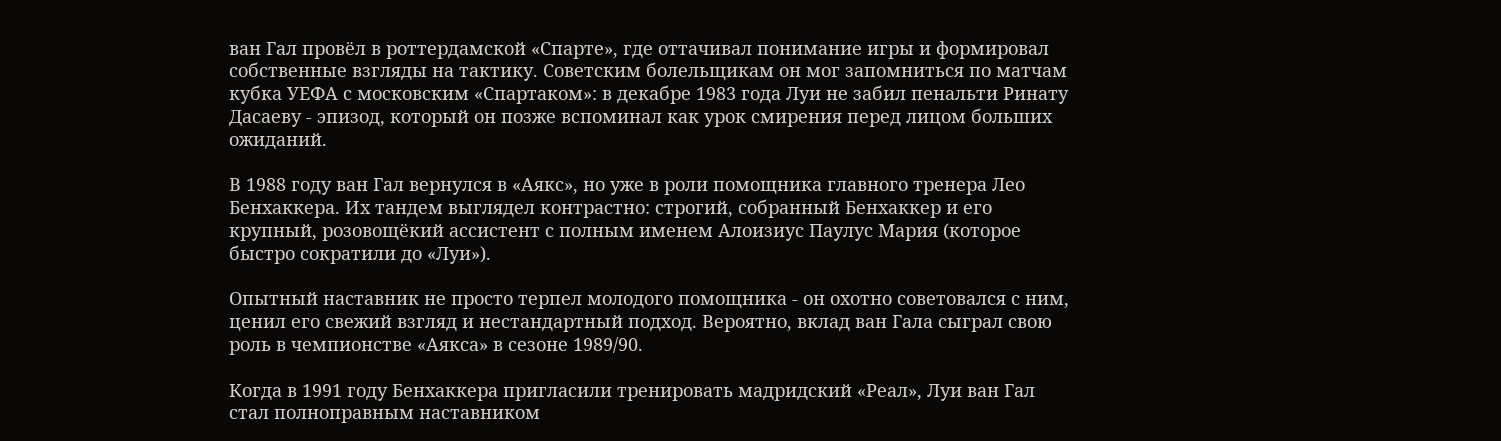ван Гал провёл в роттердамской «Спарте», где оттачивал понимание игры и формировал собственные взгляды на тактику. Советским болельщикам он мог запомниться по матчам кубка УЕФА с московским «Спартаком»: в декабре 1983 года Луи не забил пенальти Ринату Дасаеву - эпизод, который он позже вспоминал как урок смирения перед лицом больших ожиданий.

В 1988 году ван Гал вернулся в «Аякс», но уже в роли помощника главного тренера Лео Бенхаккера. Их тандем выглядел контрастно: строгий, собранный Бенхаккер и его крупный, розовощёкий ассистент с полным именем Алоизиус Паулус Мария (которое быстро сократили до «Луи»).

Опытный наставник не просто терпел молодого помощника - он охотно советовался с ним, ценил его свежий взгляд и нестандартный подход. Вероятно, вклад ван Гала сыграл свою роль в чемпионстве «Аякса» в сезоне 1989/90.

Когда в 1991 году Бенхаккера пригласили тренировать мадридский «Реал», Луи ван Гал стал полноправным наставником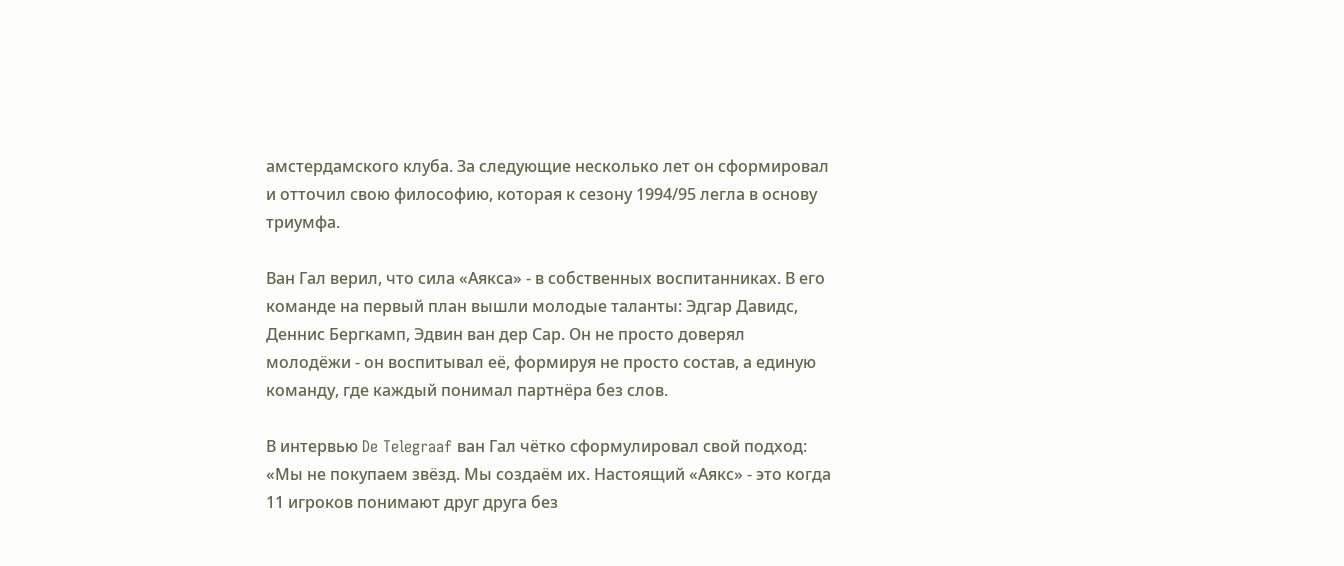амстердамского клуба. За следующие несколько лет он сформировал и отточил свою философию, которая к сезону 1994/95 легла в основу триумфа.

Ван Гал верил, что сила «Аякса» - в собственных воспитанниках. В его команде на первый план вышли молодые таланты: Эдгар Давидс, Деннис Бергкамп, Эдвин ван дер Сар. Он не просто доверял молодёжи - он воспитывал её, формируя не просто состав, а единую команду, где каждый понимал партнёра без слов.

В интервью De Telegraaf ван Гал чётко сформулировал свой подход: «Мы не покупаем звёзд. Мы создаём их. Настоящий «Аякс» - это когда 11 игроков понимают друг друга без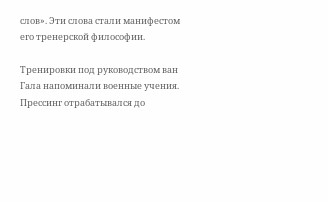слов». Эти слова стали манифестом его тренерской философии.

Тренировки под руководством ван Гала напоминали военные учения. Прессинг отрабатывался до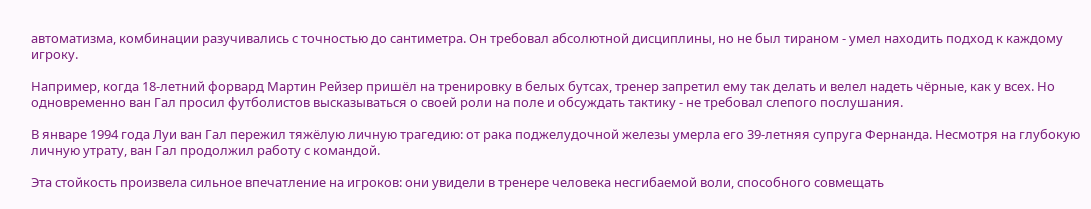автоматизма, комбинации разучивались с точностью до сантиметра. Он требовал абсолютной дисциплины, но не был тираном - умел находить подход к каждому игроку.

Например, когда 18‑летний форвард Мартин Рейзер пришёл на тренировку в белых бутсах, тренер запретил ему так делать и велел надеть чёрные, как у всех. Но одновременно ван Гал просил футболистов высказываться о своей роли на поле и обсуждать тактику - не требовал слепого послушания.

В январе 1994 года Луи ван Гал пережил тяжёлую личную трагедию: от рака поджелудочной железы умерла его 39‑летняя супруга Фернанда. Несмотря на глубокую личную утрату, ван Гал продолжил работу с командой.

Эта стойкость произвела сильное впечатление на игроков: они увидели в тренере человека несгибаемой воли, способного совмещать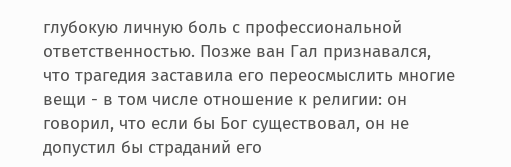глубокую личную боль с профессиональной ответственностью. Позже ван Гал признавался, что трагедия заставила его переосмыслить многие вещи - в том числе отношение к религии: он говорил, что если бы Бог существовал, он не допустил бы страданий его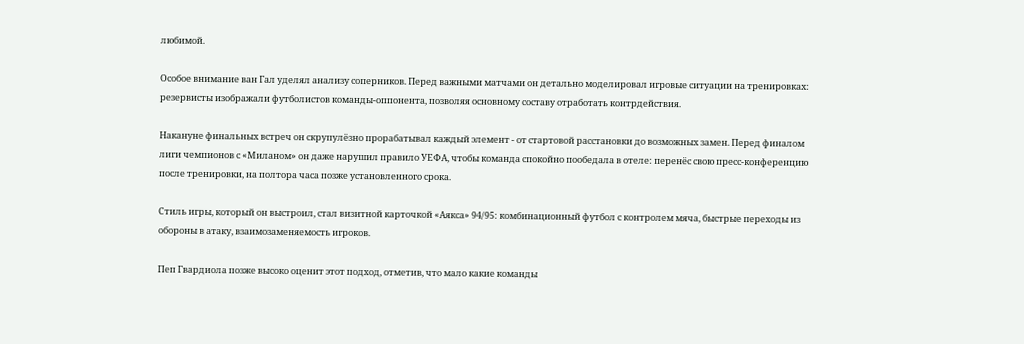любимой.

Особое внимание ван Гал уделял анализу соперников. Перед важными матчами он детально моделировал игровые ситуации на тренировках: резервисты изображали футболистов команды‑оппонента, позволяя основному составу отработать контрдействия.

Накануне финальных встреч он скрупулёзно прорабатывал каждый элемент - от стартовой расстановки до возможных замен. Перед финалом лиги чемпионов с «Миланом» он даже нарушил правило УЕФА, чтобы команда спокойно пообедала в отеле: перенёс свою пресс‑конференцию после тренировки, на полтора часа позже установленного срока.

Стиль игры, который он выстроил, стал визитной карточкой «Аякса» 94/95: комбинационный футбол с контролем мяча, быстрые переходы из обороны в атаку, взаимозаменяемость игроков.

Пеп Гвардиола позже высоко оценит этот подход, отметив, что мало какие команды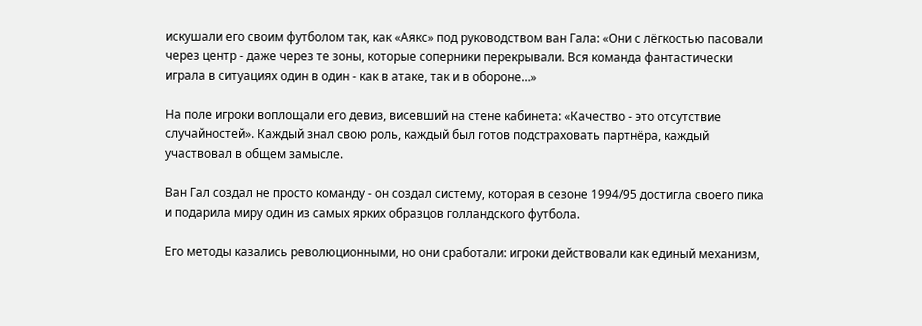искушали его своим футболом так, как «Аякс» под руководством ван Гала: «Они с лёгкостью пасовали через центр - даже через те зоны, которые соперники перекрывали. Вся команда фантастически играла в ситуациях один в один - как в атаке, так и в обороне…»

На поле игроки воплощали его девиз, висевший на стене кабинета: «Качество - это отсутствие случайностей». Каждый знал свою роль, каждый был готов подстраховать партнёра, каждый участвовал в общем замысле.

Ван Гал создал не просто команду - он создал систему, которая в сезоне 1994/95 достигла своего пика и подарила миру один из самых ярких образцов голландского футбола.

Его методы казались революционными, но они сработали: игроки действовали как единый механизм,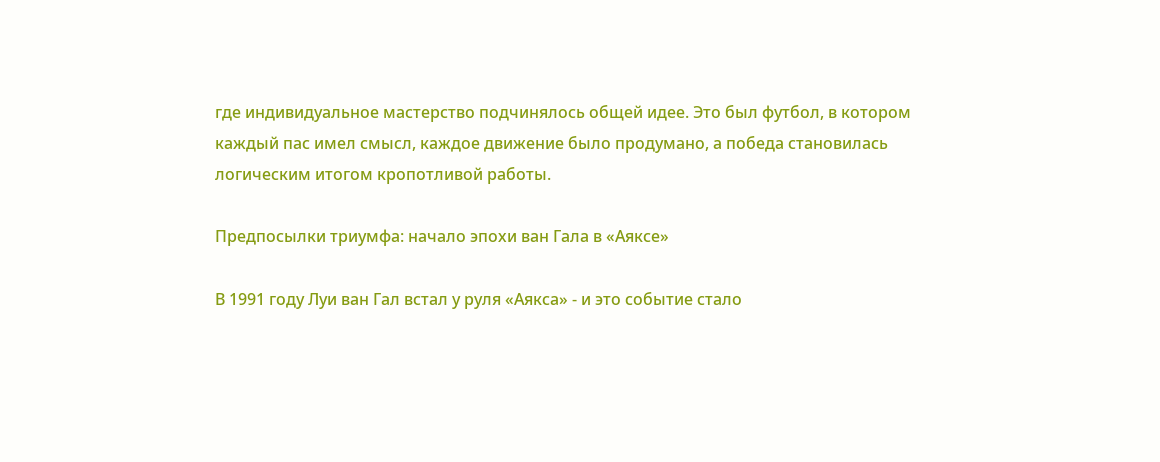где индивидуальное мастерство подчинялось общей идее. Это был футбол, в котором каждый пас имел смысл, каждое движение было продумано, а победа становилась логическим итогом кропотливой работы.

Предпосылки триумфа: начало эпохи ван Гала в «Аяксе»

В 1991 году Луи ван Гал встал у руля «Аякса» - и это событие стало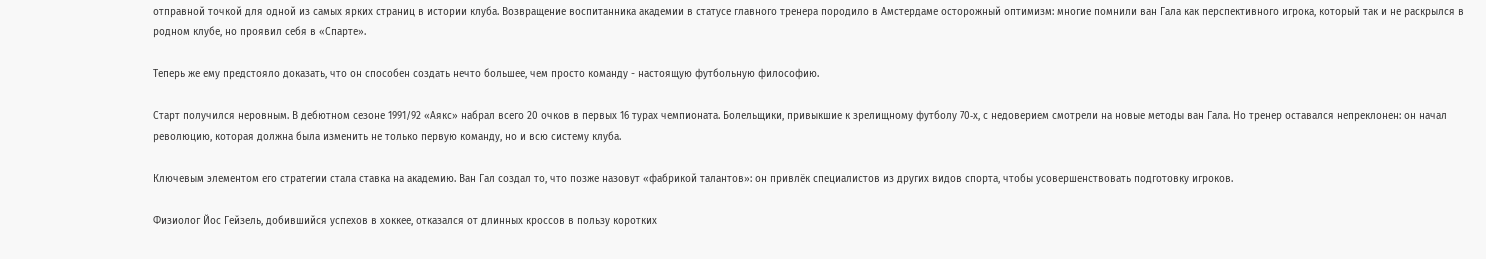отправной точкой для одной из самых ярких страниц в истории клуба. Возвращение воспитанника академии в статусе главного тренера породило в Амстердаме осторожный оптимизм: многие помнили ван Гала как перспективного игрока, который так и не раскрылся в родном клубе, но проявил себя в «Спарте».

Теперь же ему предстояло доказать, что он способен создать нечто большее, чем просто команду - настоящую футбольную философию.

Старт получился неровным. В дебютном сезоне 1991/92 «Аякс» набрал всего 20 очков в первых 16 турах чемпионата. Болельщики, привыкшие к зрелищному футболу 70‑х, с недоверием смотрели на новые методы ван Гала. Но тренер оставался непреклонен: он начал революцию, которая должна была изменить не только первую команду, но и всю систему клуба.

Ключевым элементом его стратегии стала ставка на академию. Ван Гал создал то, что позже назовут «фабрикой талантов»: он привлёк специалистов из других видов спорта, чтобы усовершенствовать подготовку игроков.

Физиолог Йос Гейзель, добившийся успехов в хоккее, отказался от длинных кроссов в пользу коротких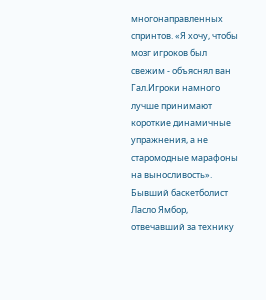многонаправленных спринтов. «Я хочу, чтобы мозг игроков был свежим - объяснял ван Гал.Игроки намного лучше принимают короткие динамичные упражнения, а не старомодные марафоны на выносливость». Бывший баскетболист Ласло Ямбор, отвечавший за технику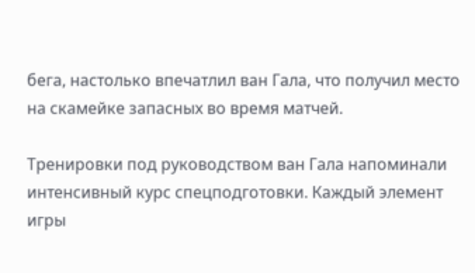бега, настолько впечатлил ван Гала, что получил место на скамейке запасных во время матчей.

Тренировки под руководством ван Гала напоминали интенсивный курс спецподготовки. Каждый элемент игры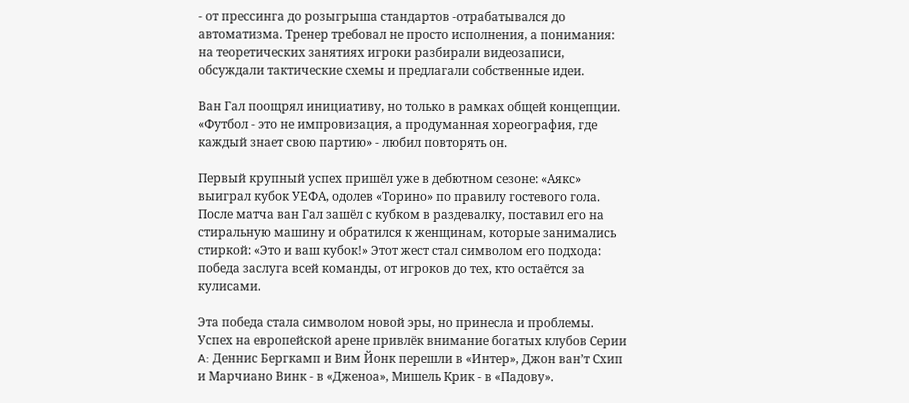- от прессинга до розыгрыша стандартов -отрабатывался до автоматизма. Тренер требовал не просто исполнения, а понимания: на теоретических занятиях игроки разбирали видеозаписи, обсуждали тактические схемы и предлагали собственные идеи.

Ван Гал поощрял инициативу, но только в рамках общей концепции. «Футбол - это не импровизация, а продуманная хореография, где каждый знает свою партию» - любил повторять он.

Первый крупный успех пришёл уже в дебютном сезоне: «Аякс» выиграл кубок УЕФА, одолев «Торино» по правилу гостевого гола. После матча ван Гал зашёл с кубком в раздевалку, поставил его на стиральную машину и обратился к женщинам, которые занимались стиркой: «Это и ваш кубок!» Этот жест стал символом его подхода: победа заслуга всей команды, от игроков до тех, кто остаётся за кулисами.

Эта победа стала символом новой эры, но принесла и проблемы. Успех на европейской арене привлёк внимание богатых клубов Серии A: Деннис Бергкамп и Вим Йонк перешли в «Интер», Джон ван’т Схип и Марчиано Винк - в «Дженоа», Мишель Крик - в «Падову».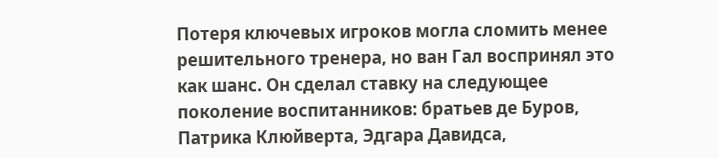Потеря ключевых игроков могла сломить менее решительного тренера, но ван Гал воспринял это как шанс. Он сделал ставку на следующее поколение воспитанников: братьев де Буров, Патрика Клюйверта, Эдгара Давидса,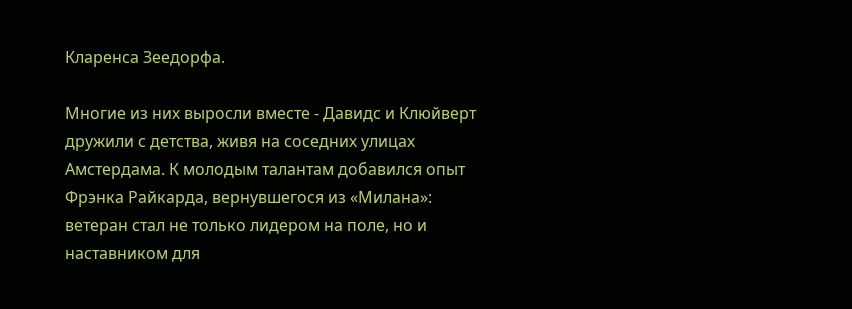Кларенса Зеедорфа.

Многие из них выросли вместе - Давидс и Клюйверт дружили с детства, живя на соседних улицах Амстердама. К молодым талантам добавился опыт Фрэнка Райкарда, вернувшегося из «Милана»: ветеран стал не только лидером на поле, но и наставником для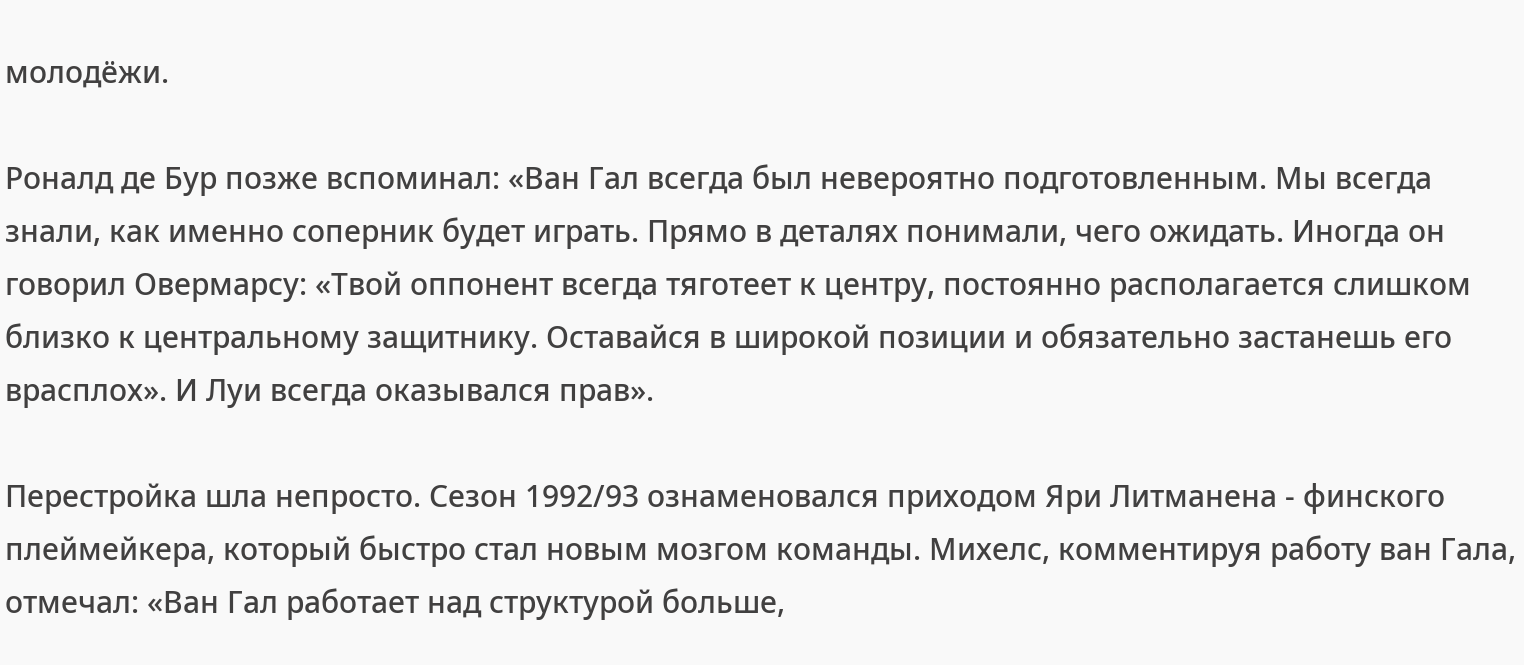молодёжи.

Роналд де Бур позже вспоминал: «Ван Гал всегда был невероятно подготовленным. Мы всегда знали, как именно соперник будет играть. Прямо в деталях понимали, чего ожидать. Иногда он говорил Овермарсу: «Твой оппонент всегда тяготеет к центру, постоянно располагается слишком близко к центральному защитнику. Оставайся в широкой позиции и обязательно застанешь его врасплох». И Луи всегда оказывался прав».

Перестройка шла непросто. Сезон 1992/93 ознаменовался приходом Яри Литманена - финского плеймейкера, который быстро стал новым мозгом команды. Михелс, комментируя работу ван Гала, отмечал: «Ван Гал работает над структурой больше,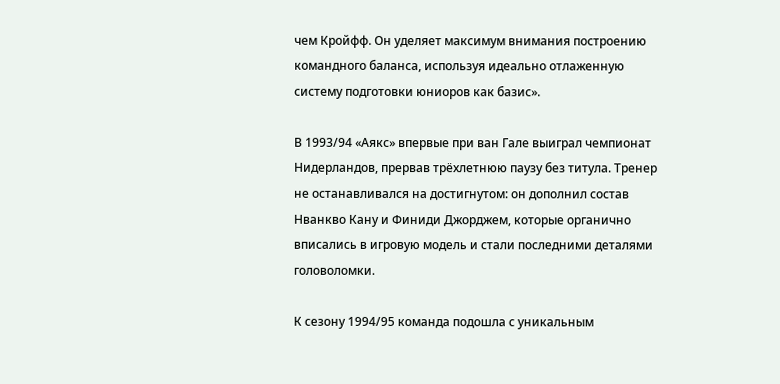чем Кройфф. Он уделяет максимум внимания построению командного баланса, используя идеально отлаженную систему подготовки юниоров как базис».

В 1993/94 «Аякс» впервые при ван Гале выиграл чемпионат Нидерландов, прервав трёхлетнюю паузу без титула. Тренер не останавливался на достигнутом: он дополнил состав Нванкво Кану и Финиди Джорджем, которые органично вписались в игровую модель и стали последними деталями головоломки.

К сезону 1994/95 команда подошла с уникальным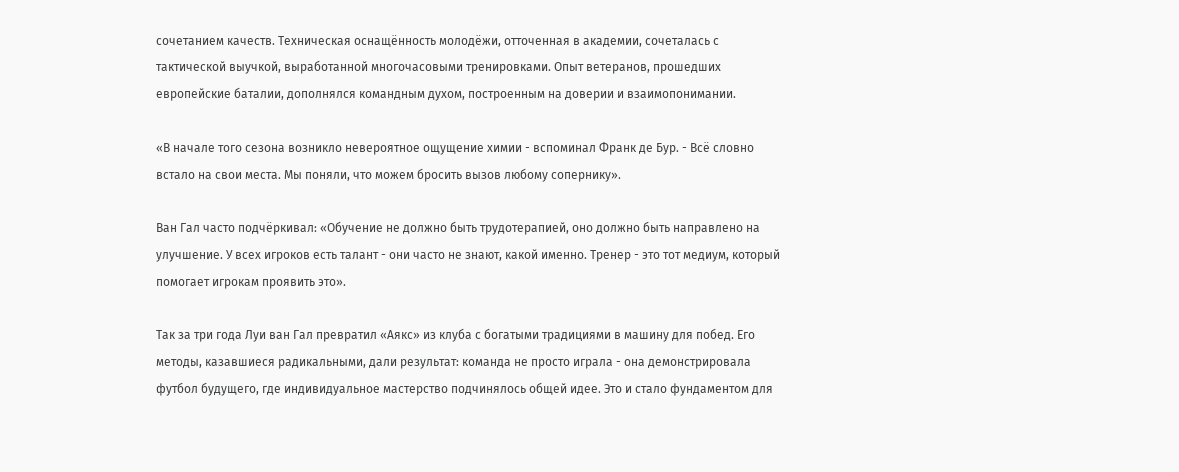сочетанием качеств. Техническая оснащённость молодёжи, отточенная в академии, сочеталась с тактической выучкой, выработанной многочасовыми тренировками. Опыт ветеранов, прошедших европейские баталии, дополнялся командным духом, построенным на доверии и взаимопонимании.

«В начале того сезона возникло невероятное ощущение химии - вспоминал Франк де Бур. - Всё словно встало на свои места. Мы поняли, что можем бросить вызов любому сопернику».

Ван Гал часто подчёркивал: «Обучение не должно быть трудотерапией, оно должно быть направлено на улучшение. У всех игроков есть талант - они часто не знают, какой именно. Тренер - это тот медиум, который помогает игрокам проявить это».

Так за три года Луи ван Гал превратил «Аякс» из клуба с богатыми традициями в машину для побед. Его методы, казавшиеся радикальными, дали результат: команда не просто играла - она демонстрировала футбол будущего, где индивидуальное мастерство подчинялось общей идее. Это и стало фундаментом для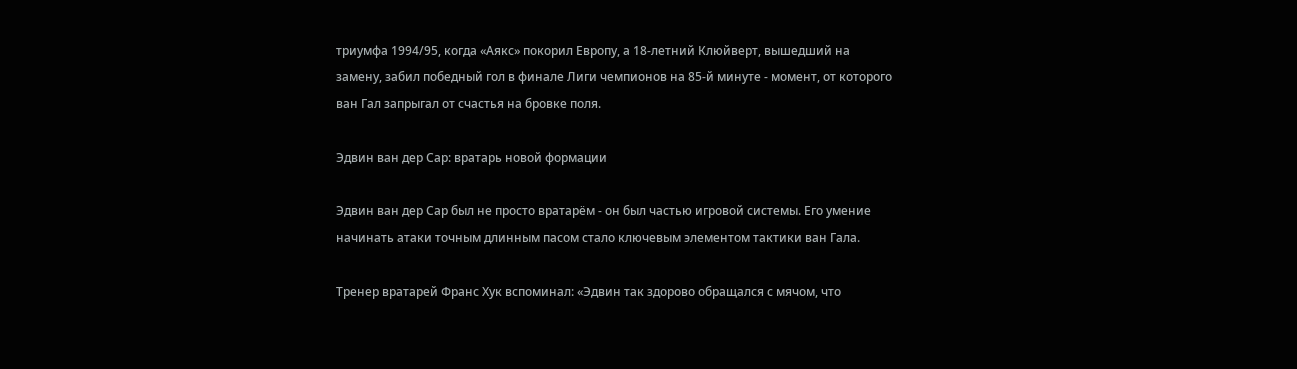триумфа 1994/95, когда «Аякс» покорил Европу, а 18‑летний Клюйверт, вышедший на замену, забил победный гол в финале Лиги чемпионов на 85‑й минуте - момент, от которого ван Гал запрыгал от счастья на бровке поля.

Эдвин ван дер Сар: вратарь новой формации

Эдвин ван дер Сар был не просто вратарём - он был частью игровой системы. Его умение начинать атаки точным длинным пасом стало ключевым элементом тактики ван Гала.

Тренер вратарей Франс Хук вспоминал: «Эдвин так здорово обращался с мячом, что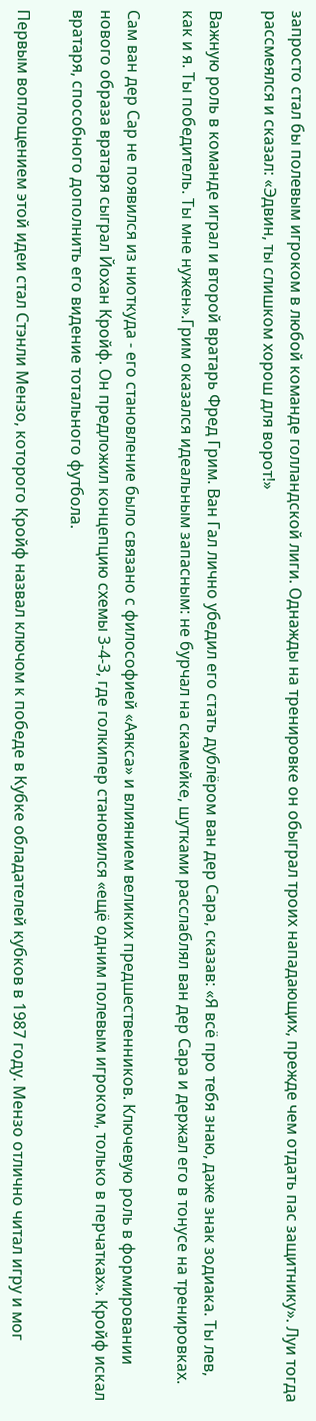запросто стал бы полевым игроком в любой команде голландской лиги. Однажды на тренировке он обыграл троих нападающих, прежде чем отдать пас защитнику». Луи тогда рассмеялся и сказал: «Эдвин, ты слишком хорош для ворот!»

Важную роль в команде играл и второй вратарь Фред Грим. Ван Гал лично убедил его стать дублёром ван дер Сара, сказав: «Я всё про тебя знаю, даже знак зодиака. Ты лев, как и я. Ты победитель. Ты мне нужен».Грим оказался идеальным запасным: не бурчал на скамейке, шутками расслаблял ван дер Сара и держал его в тонусе на тренировках.

Сам ван дер Сар не появился из ниоткуда - его становление было связано с философией «Аякса» и влиянием великих предшественников. Ключевую роль в формировании нового образа вратаря сыграл Йохан Кройф. Он предложил концепцию схемы 3-4-3, где голкипер становился «ещё одним полевым игроком, только в перчатках». Кройф искал вратаря, способного дополнить его видение тотального футбола.

Первым воплощением этой идеи стал Стэнли Мензо, которого Кройф назвал ключом к победе в Кубке обладателей кубков в 1987 году. Мензо отлично читал игру и мог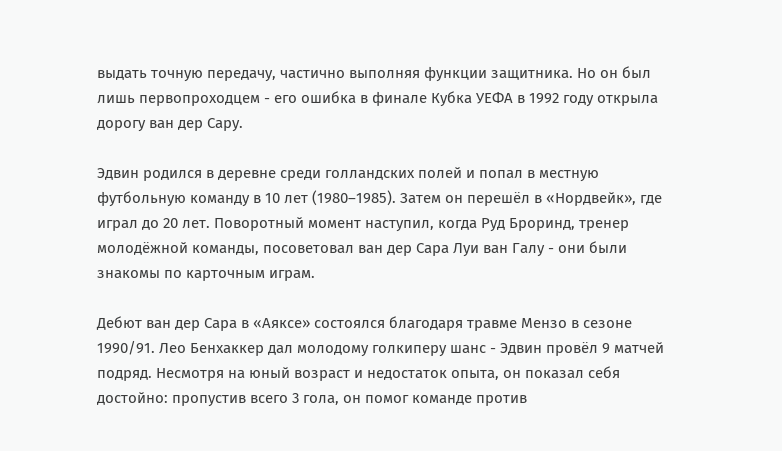выдать точную передачу, частично выполняя функции защитника. Но он был лишь первопроходцем - его ошибка в финале Кубка УЕФА в 1992 году открыла дорогу ван дер Сару.

Эдвин родился в деревне среди голландских полей и попал в местную футбольную команду в 10 лет (1980–1985). Затем он перешёл в «Нордвейк», где играл до 20 лет. Поворотный момент наступил, когда Руд Броринд, тренер молодёжной команды, посоветовал ван дер Сара Луи ван Галу - они были знакомы по карточным играм.

Дебют ван дер Сара в «Аяксе» состоялся благодаря травме Мензо в сезоне 1990/91. Лео Бенхаккер дал молодому голкиперу шанс - Эдвин провёл 9 матчей подряд. Несмотря на юный возраст и недостаток опыта, он показал себя достойно: пропустив всего 3 гола, он помог команде против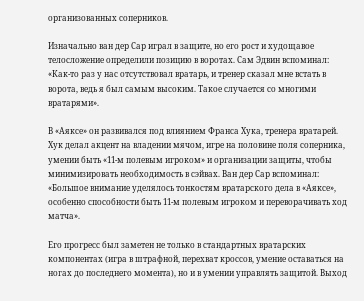организованных соперников.

Изначально ван дер Сар играл в защите, но его рост и худощавое телосложение определили позицию в воротах. Сам Эдвин вспоминал: «Как‑то раз у нас отсутствовал вратарь, и тренер сказал мне встать в ворота, ведь я был самым высоким. Такое случается со многими вратарями».

В «Аяксе» он развивался под влиянием Франса Хука, тренера вратарей. Хук делал акцент на владении мячом, игре на половине поля соперника, умении быть «11‑м полевым игроком» и организации защиты, чтобы минимизировать необходимость в сэйвах. Ван дер Сар вспоминал: «Большое внимание уделялось тонкостям вратарского дела в «Аяксе», особенно способности быть 11‑м полевым игроком и переворачивать ход матча».

Его прогресс был заметен не только в стандартных вратарских компонентах (игра в штрафной, перехват кроссов, умение оставаться на ногах до последнего момента), но и в умении управлять защитой. Выход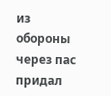из обороны через пас придал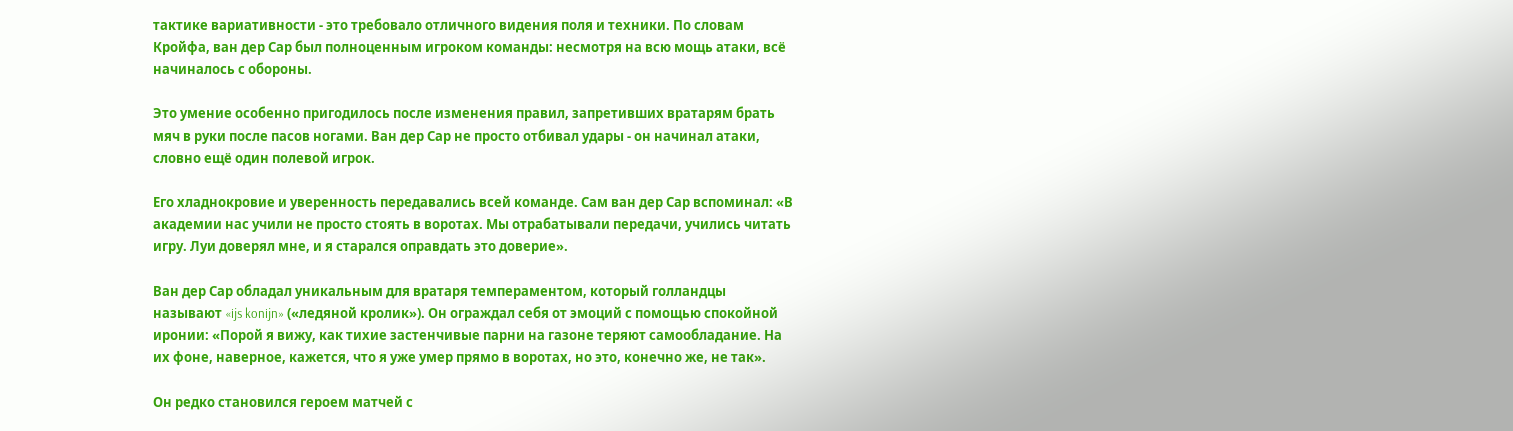тактике вариативности - это требовало отличного видения поля и техники. По словам Кройфа, ван дер Сар был полноценным игроком команды: несмотря на всю мощь атаки, всё начиналось с обороны.

Это умение особенно пригодилось после изменения правил, запретивших вратарям брать мяч в руки после пасов ногами. Ван дер Сар не просто отбивал удары - он начинал атаки, словно ещё один полевой игрок.

Его хладнокровие и уверенность передавались всей команде. Сам ван дер Сар вспоминал: «В академии нас учили не просто стоять в воротах. Мы отрабатывали передачи, учились читать игру. Луи доверял мне, и я старался оправдать это доверие».

Ван дер Сар обладал уникальным для вратаря темпераментом, который голландцы называют «ijs konijn» («ледяной кролик»). Он ограждал себя от эмоций с помощью спокойной иронии: «Порой я вижу, как тихие застенчивые парни на газоне теряют самообладание. На их фоне, наверное, кажется, что я уже умер прямо в воротах, но это, конечно же, не так».

Он редко становился героем матчей с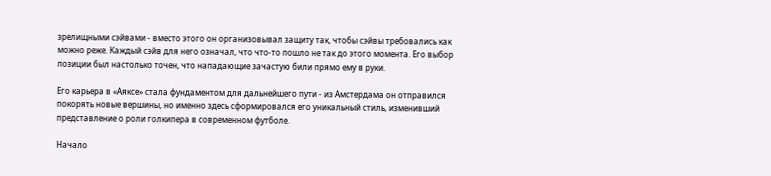зрелищными сэйвами - вместо этого он организовывал защиту так, чтобы сэйвы требовались как можно реже. Каждый сэйв для него означал, что что‑то пошло не так до этого момента. Его выбор позиции был настолько точен, что нападающие зачастую били прямо ему в руки.

Его карьера в «Аяксе» стала фундаментом для дальнейшего пути - из Амстердама он отправился покорять новые вершины, но именно здесь сформировался его уникальный стиль, изменивший представление о роли голкипера в современном футболе.

Начало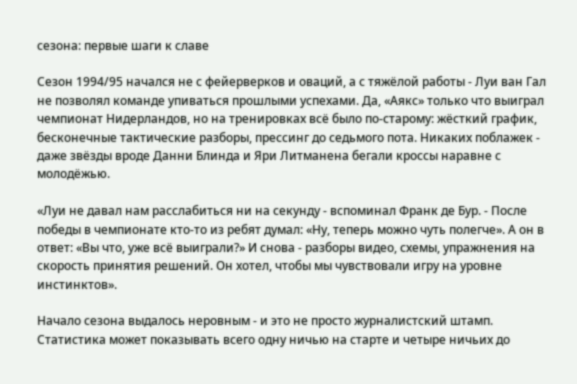сезона: первые шаги к славе

Сезон 1994/95 начался не с фейерверков и оваций, а с тяжёлой работы - Луи ван Гал не позволял команде упиваться прошлыми успехами. Да, «Аякс» только что выиграл чемпионат Нидерландов, но на тренировках всё было по‑старому: жёсткий график, бесконечные тактические разборы, прессинг до седьмого пота. Никаких поблажек - даже звёзды вроде Данни Блинда и Яри Литманена бегали кроссы наравне с молодёжью.

«Луи не давал нам расслабиться ни на секунду - вспоминал Франк де Бур. - После победы в чемпионате кто‑то из ребят думал: «Ну, теперь можно чуть полегче». А он в ответ: «Вы что, уже всё выиграли?» И снова - разборы видео, схемы, упражнения на скорость принятия решений. Он хотел, чтобы мы чувствовали игру на уровне инстинктов».

Начало сезона выдалось неровным - и это не просто журналистский штамп. Статистика может показывать всего одну ничью на старте и четыре ничьих до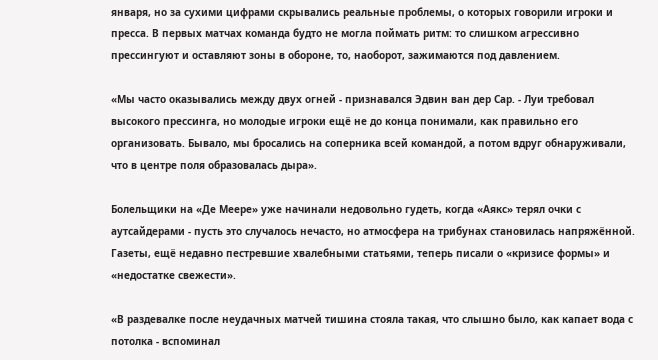января, но за сухими цифрами скрывались реальные проблемы, о которых говорили игроки и пресса. В первых матчах команда будто не могла поймать ритм: то слишком агрессивно прессингуют и оставляют зоны в обороне, то, наоборот, зажимаются под давлением.

«Мы часто оказывались между двух огней - признавался Эдвин ван дер Сар. - Луи требовал высокого прессинга, но молодые игроки ещё не до конца понимали, как правильно его организовать. Бывало, мы бросались на соперника всей командой, а потом вдруг обнаруживали, что в центре поля образовалась дыра».

Болельщики на «Де Меере» уже начинали недовольно гудеть, когда «Аякс» терял очки с аутсайдерами - пусть это случалось нечасто, но атмосфера на трибунах становилась напряжённой. Газеты, ещё недавно пестревшие хвалебными статьями, теперь писали о «кризисе формы» и «недостатке свежести».

«В раздевалке после неудачных матчей тишина стояла такая, что слышно было, как капает вода с потолка - вспоминал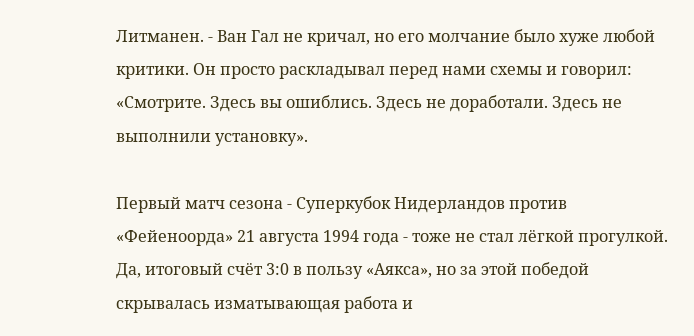Литманен. - Ван Гал не кричал, но его молчание было хуже любой критики. Он просто раскладывал перед нами схемы и говорил: «Смотрите. Здесь вы ошиблись. Здесь не доработали. Здесь не выполнили установку».

Первый матч сезона - Суперкубок Нидерландов против «Фейеноорда» 21 августа 1994 года - тоже не стал лёгкой прогулкой. Да, итоговый счёт 3:0 в пользу «Аякса», но за этой победой скрывалась изматывающая работа и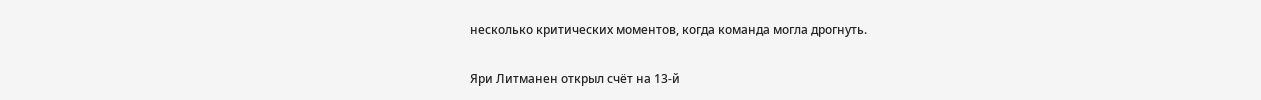несколько критических моментов, когда команда могла дрогнуть.

Яри Литманен открыл счёт на 13‑й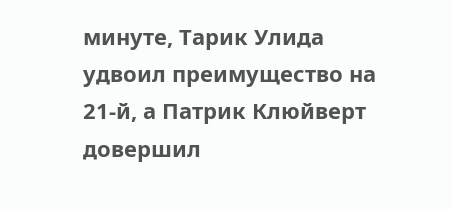минуте, Тарик Улида удвоил преимущество на 21‑й, а Патрик Клюйверт довершил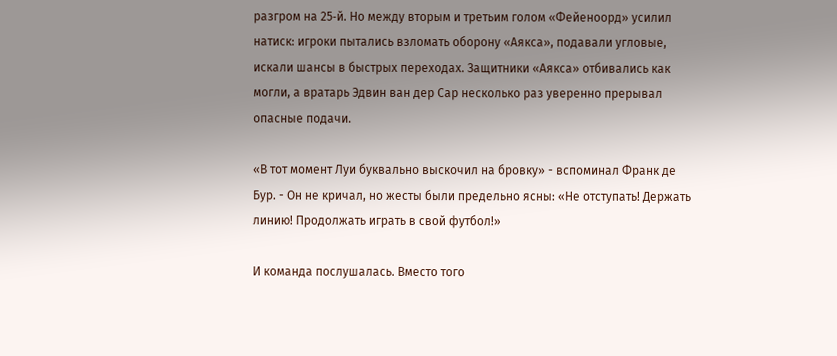разгром на 25‑й. Но между вторым и третьим голом «Фейеноорд» усилил натиск: игроки пытались взломать оборону «Аякса», подавали угловые, искали шансы в быстрых переходах. Защитники «Аякса» отбивались как могли, а вратарь Эдвин ван дер Сар несколько раз уверенно прерывал опасные подачи.

«В тот момент Луи буквально выскочил на бровку» - вспоминал Франк де Бур. - Он не кричал, но жесты были предельно ясны: «Не отступать! Держать линию! Продолжать играть в свой футбол!»

И команда послушалась. Вместо того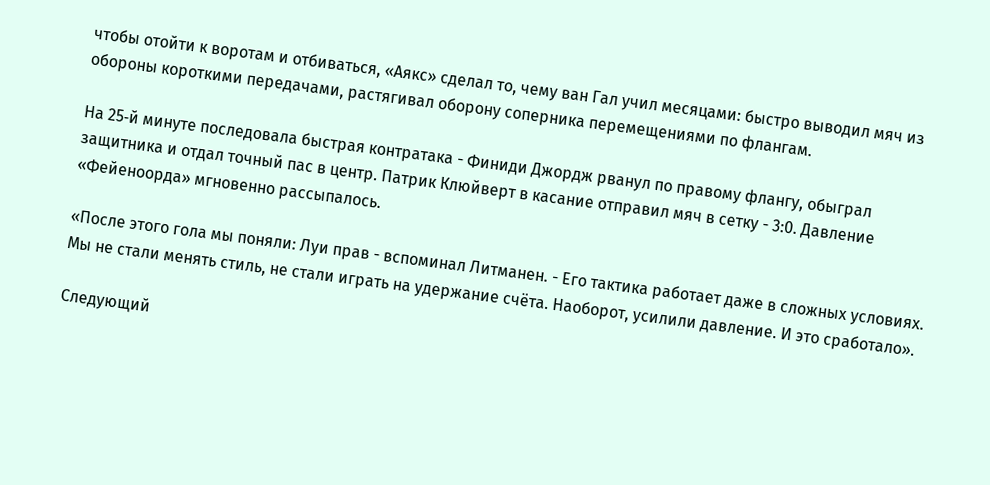чтобы отойти к воротам и отбиваться, «Аякс» сделал то, чему ван Гал учил месяцами: быстро выводил мяч из обороны короткими передачами, растягивал оборону соперника перемещениями по флангам.

На 25‑й минуте последовала быстрая контратака - Финиди Джордж рванул по правому флангу, обыграл защитника и отдал точный пас в центр. Патрик Клюйверт в касание отправил мяч в сетку - 3:0. Давление «Фейеноорда» мгновенно рассыпалось.

«После этого гола мы поняли: Луи прав - вспоминал Литманен. - Его тактика работает даже в сложных условиях. Мы не стали менять стиль, не стали играть на удержание счёта. Наоборот, усилили давление. И это сработало».

Следующий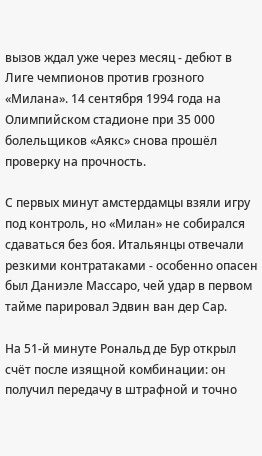вызов ждал уже через месяц - дебют в Лиге чемпионов против грозного «Милана». 14 сентября 1994 года на Олимпийском стадионе при 35 000 болельщиков «Аякс» снова прошёл проверку на прочность.

С первых минут амстердамцы взяли игру под контроль, но «Милан» не собирался сдаваться без боя. Итальянцы отвечали резкими контратаками - особенно опасен был Даниэле Массаро, чей удар в первом тайме парировал Эдвин ван дер Сар.

На 51‑й минуте Рональд де Бур открыл счёт после изящной комбинации: он получил передачу в штрафной и точно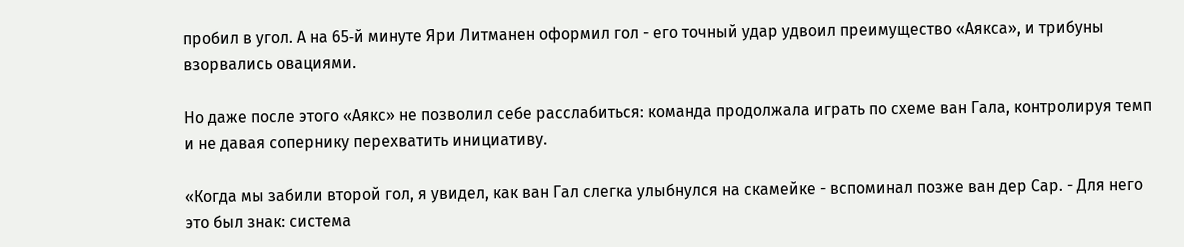пробил в угол. А на 65‑й минуте Яри Литманен оформил гол - его точный удар удвоил преимущество «Аякса», и трибуны взорвались овациями.

Но даже после этого «Аякс» не позволил себе расслабиться: команда продолжала играть по схеме ван Гала, контролируя темп и не давая сопернику перехватить инициативу.

«Когда мы забили второй гол, я увидел, как ван Гал слегка улыбнулся на скамейке - вспоминал позже ван дер Сар. - Для него это был знак: система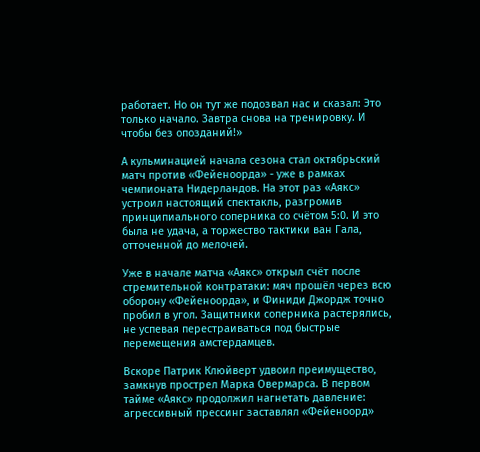работает. Но он тут же подозвал нас и сказал: Это только начало. Завтра снова на тренировку. И чтобы без опозданий!»

А кульминацией начала сезона стал октябрьский матч против «Фейеноорда» - уже в рамках чемпионата Нидерландов. На этот раз «Аякс» устроил настоящий спектакль, разгромив принципиального соперника со счётом 5:0. И это была не удача, а торжество тактики ван Гала, отточенной до мелочей.

Уже в начале матча «Аякс» открыл счёт после стремительной контратаки: мяч прошёл через всю оборону «Фейеноорда», и Финиди Джордж точно пробил в угол. Защитники соперника растерялись, не успевая перестраиваться под быстрые перемещения амстердамцев.

Вскоре Патрик Клюйверт удвоил преимущество, замкнув прострел Марка Овермарса. В первом тайме «Аякс» продолжил нагнетать давление: агрессивный прессинг заставлял «Фейеноорд»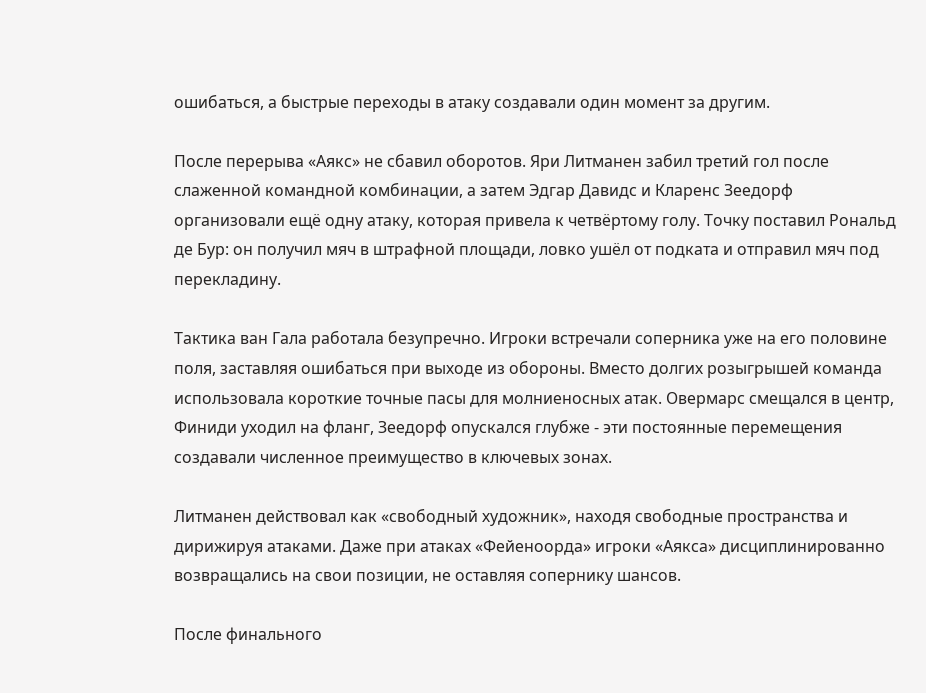ошибаться, а быстрые переходы в атаку создавали один момент за другим.

После перерыва «Аякс» не сбавил оборотов. Яри Литманен забил третий гол после слаженной командной комбинации, а затем Эдгар Давидс и Кларенс Зеедорф организовали ещё одну атаку, которая привела к четвёртому голу. Точку поставил Рональд де Бур: он получил мяч в штрафной площади, ловко ушёл от подката и отправил мяч под перекладину.

Тактика ван Гала работала безупречно. Игроки встречали соперника уже на его половине поля, заставляя ошибаться при выходе из обороны. Вместо долгих розыгрышей команда использовала короткие точные пасы для молниеносных атак. Овермарс смещался в центр, Финиди уходил на фланг, Зеедорф опускался глубже - эти постоянные перемещения создавали численное преимущество в ключевых зонах.

Литманен действовал как «свободный художник», находя свободные пространства и дирижируя атаками. Даже при атаках «Фейеноорда» игроки «Аякса» дисциплинированно возвращались на свои позиции, не оставляя сопернику шансов.

После финального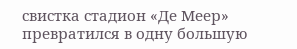свистка стадион «Де Меер» превратился в одну большую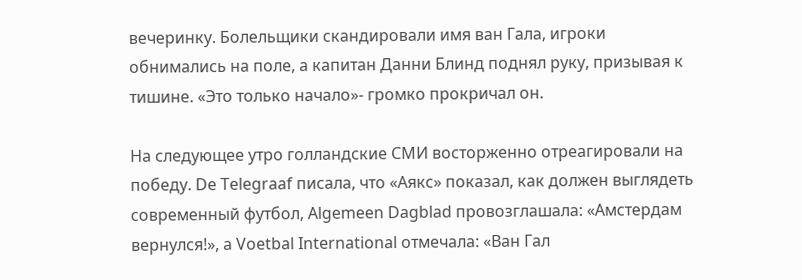вечеринку. Болельщики скандировали имя ван Гала, игроки обнимались на поле, а капитан Данни Блинд поднял руку, призывая к тишине. «Это только начало»- громко прокричал он.

На следующее утро голландские СМИ восторженно отреагировали на победу. De Telegraaf писала, что «Аякс» показал, как должен выглядеть современный футбол, Algemeen Dagblad провозглашала: «Амстердам вернулся!», а Voetbal International отмечала: «Ван Гал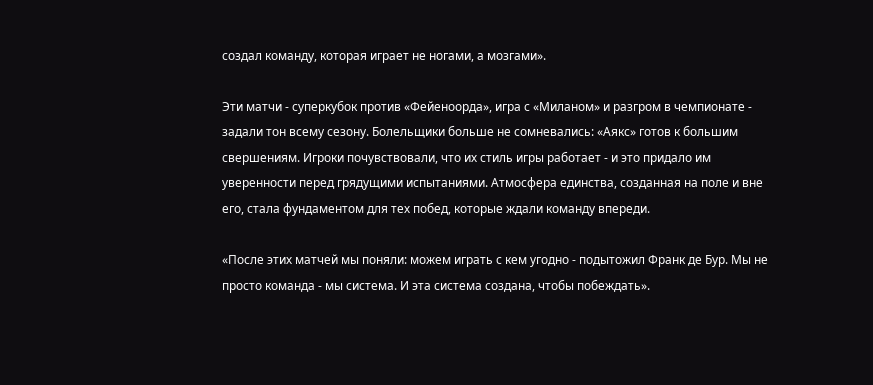создал команду, которая играет не ногами, а мозгами».

Эти матчи - суперкубок против «Фейеноорда», игра с «Миланом» и разгром в чемпионате - задали тон всему сезону. Болельщики больше не сомневались: «Аякс» готов к большим свершениям. Игроки почувствовали, что их стиль игры работает - и это придало им уверенности перед грядущими испытаниями. Атмосфера единства, созданная на поле и вне его, стала фундаментом для тех побед, которые ждали команду впереди.

«После этих матчей мы поняли: можем играть с кем угодно - подытожил Франк де Бур. Мы не просто команда - мы система. И эта система создана, чтобы побеждать».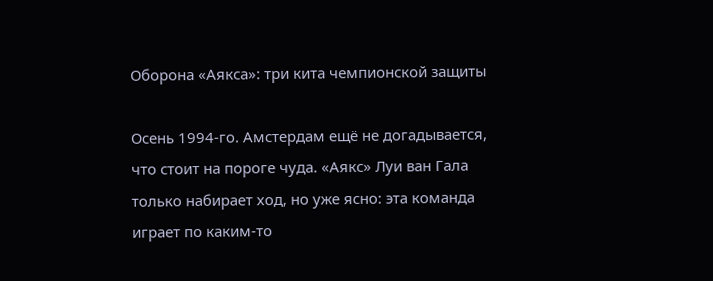Оборона «Аякса»: три кита чемпионской защиты

Осень 1994‑го. Амстердам ещё не догадывается, что стоит на пороге чуда. «Аякс» Луи ван Гала только набирает ход, но уже ясно: эта команда играет по каким‑то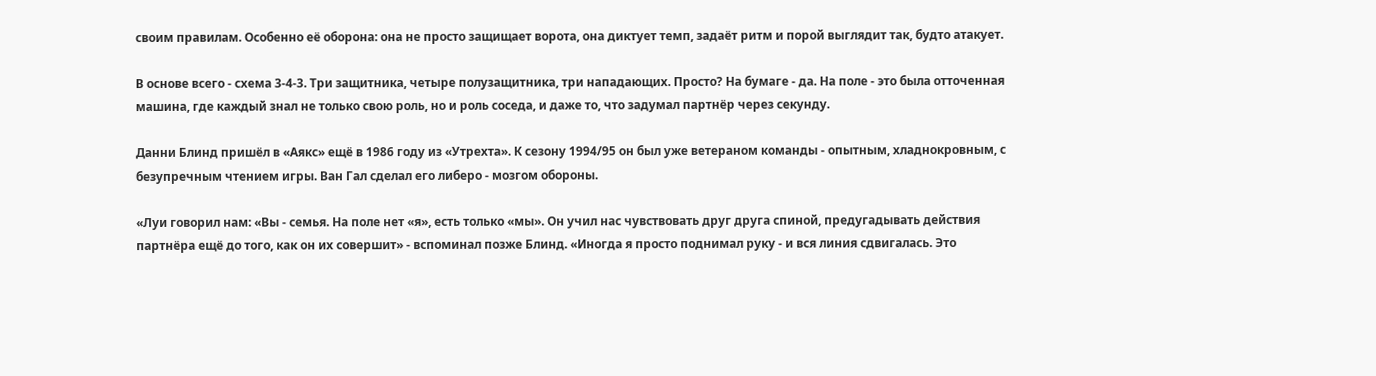своим правилам. Особенно её оборона: она не просто защищает ворота, она диктует темп, задаёт ритм и порой выглядит так, будто атакует.

В основе всего - схема 3-4-3. Три защитника, четыре полузащитника, три нападающих. Просто? На бумаге - да. На поле - это была отточенная машина, где каждый знал не только свою роль, но и роль соседа, и даже то, что задумал партнёр через секунду.

Данни Блинд пришёл в «Аякс» ещё в 1986 году из «Утрехта». К сезону 1994/95 он был уже ветераном команды - опытным, хладнокровным, с безупречным чтением игры. Ван Гал сделал его либеро - мозгом обороны.

«Луи говорил нам: «Вы - семья. На поле нет «я», есть только «мы». Он учил нас чувствовать друг друга спиной, предугадывать действия партнёра ещё до того, как он их совершит» - вспоминал позже Блинд. «Иногда я просто поднимал руку - и вся линия сдвигалась. Это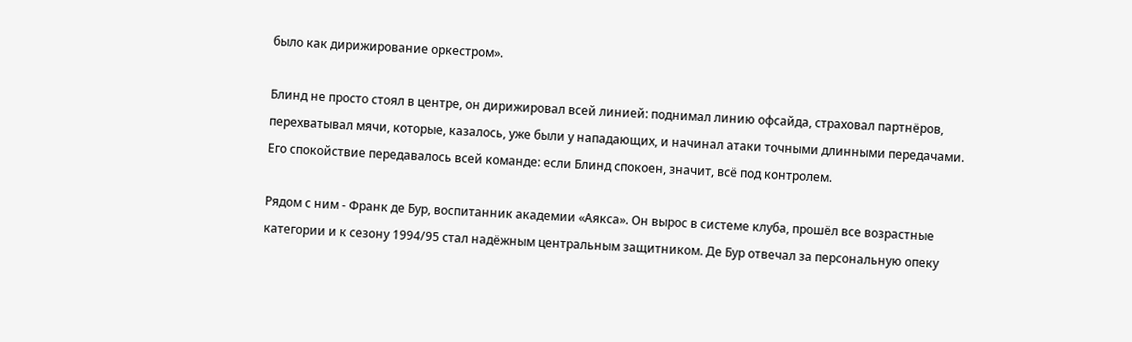было как дирижирование оркестром».

Блинд не просто стоял в центре, он дирижировал всей линией: поднимал линию офсайда, страховал партнёров, перехватывал мячи, которые, казалось, уже были у нападающих, и начинал атаки точными длинными передачами. Его спокойствие передавалось всей команде: если Блинд спокоен, значит, всё под контролем.

Рядом с ним - Франк де Бур, воспитанник академии «Аякса». Он вырос в системе клуба, прошёл все возрастные категории и к сезону 1994/95 стал надёжным центральным защитником. Де Бур отвечал за персональную опеку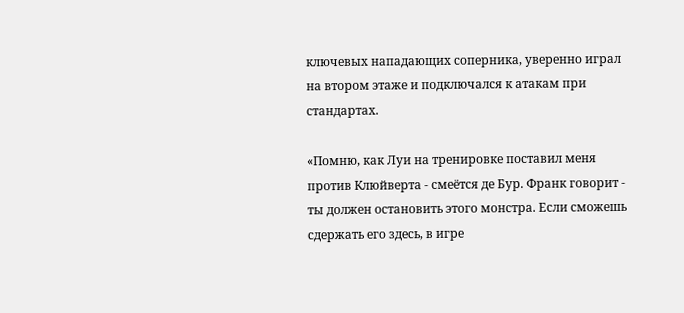ключевых нападающих соперника, уверенно играл на втором этаже и подключался к атакам при стандартах.

«Помню, как Луи на тренировке поставил меня против Клюйверта - смеётся де Бур. Франк говорит - ты должен остановить этого монстра. Если сможешь сдержать его здесь, в игре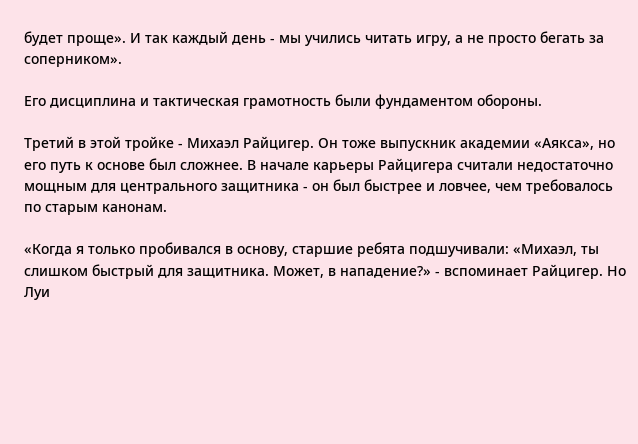будет проще». И так каждый день - мы учились читать игру, а не просто бегать за соперником».

Его дисциплина и тактическая грамотность были фундаментом обороны.

Третий в этой тройке - Михаэл Райцигер. Он тоже выпускник академии «Аякса», но его путь к основе был сложнее. В начале карьеры Райцигера считали недостаточно мощным для центрального защитника - он был быстрее и ловчее, чем требовалось по старым канонам.

«Когда я только пробивался в основу, старшие ребята подшучивали: «Михаэл, ты слишком быстрый для защитника. Может, в нападение?» - вспоминает Райцигер. Но Луи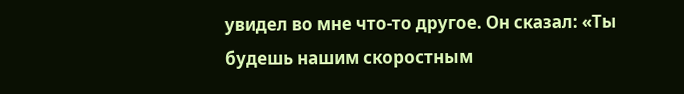увидел во мне что‑то другое. Он сказал: «Ты будешь нашим скоростным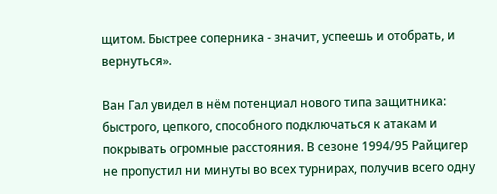щитом. Быстрее соперника - значит, успеешь и отобрать, и вернуться».

Ван Гал увидел в нём потенциал нового типа защитника: быстрого, цепкого, способного подключаться к атакам и покрывать огромные расстояния. В сезоне 1994/95 Райцигер не пропустил ни минуты во всех турнирах, получив всего одну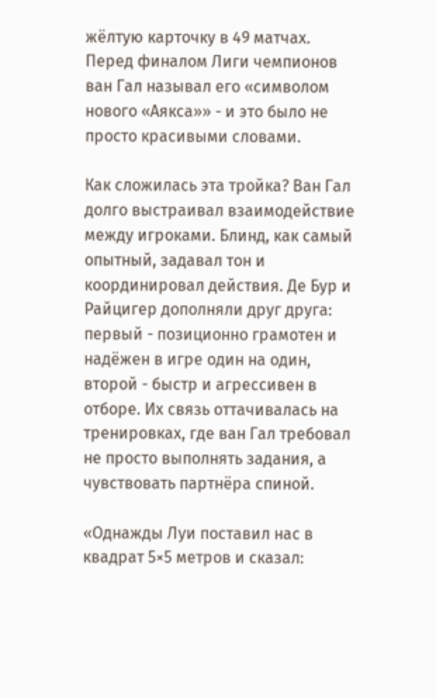жёлтую карточку в 49 матчах. Перед финалом Лиги чемпионов ван Гал называл его «символом нового «Аякса»» - и это было не просто красивыми словами.

Как сложилась эта тройка? Ван Гал долго выстраивал взаимодействие между игроками. Блинд, как самый опытный, задавал тон и координировал действия. Де Бур и Райцигер дополняли друг друга: первый - позиционно грамотен и надёжен в игре один на один, второй - быстр и агрессивен в отборе. Их связь оттачивалась на тренировках, где ван Гал требовал не просто выполнять задания, а чувствовать партнёра спиной.

«Однажды Луи поставил нас в квадрат 5×5 метров и сказал: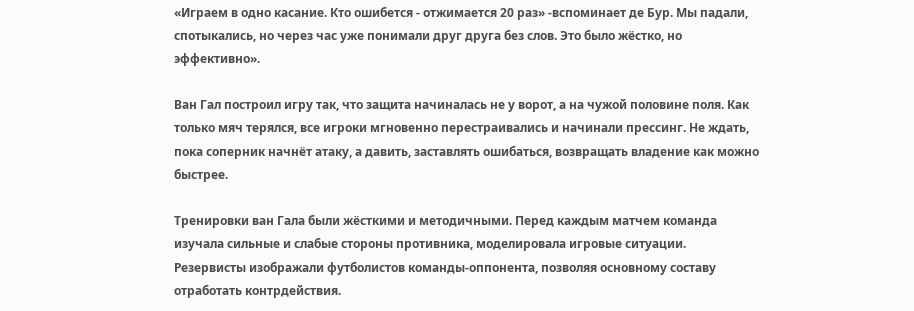«Играем в одно касание. Кто ошибется - отжимается 20 раз» -вспоминает де Бур. Мы падали, спотыкались, но через час уже понимали друг друга без слов. Это было жёстко, но эффективно».

Ван Гал построил игру так, что защита начиналась не у ворот, а на чужой половине поля. Как только мяч терялся, все игроки мгновенно перестраивались и начинали прессинг. Не ждать, пока соперник начнёт атаку, а давить, заставлять ошибаться, возвращать владение как можно быстрее.

Тренировки ван Гала были жёсткими и методичными. Перед каждым матчем команда изучала сильные и слабые стороны противника, моделировала игровые ситуации. Резервисты изображали футболистов команды‑оппонента, позволяя основному составу отработать контрдействия.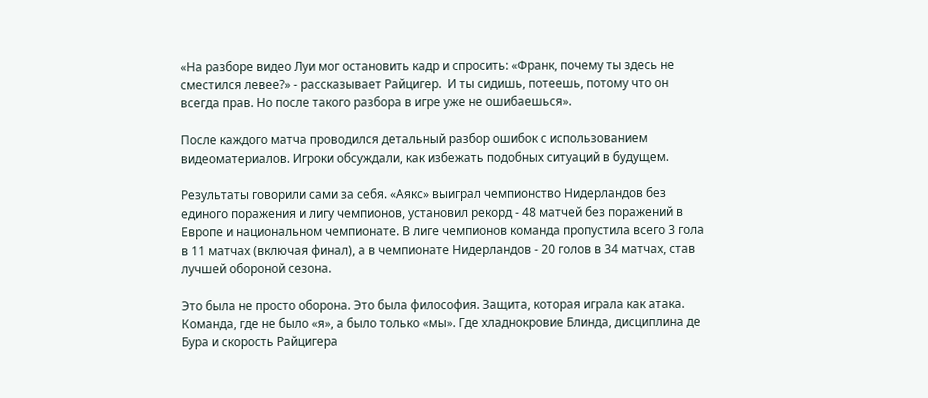«На разборе видео Луи мог остановить кадр и спросить: «Франк, почему ты здесь не сместился левее?» - рассказывает Райцигер.  И ты сидишь, потеешь, потому что он всегда прав. Но после такого разбора в игре уже не ошибаешься».

После каждого матча проводился детальный разбор ошибок с использованием видеоматериалов. Игроки обсуждали, как избежать подобных ситуаций в будущем.

Результаты говорили сами за себя. «Аякс» выиграл чемпионство Нидерландов без единого поражения и лигу чемпионов, установил рекорд - 48 матчей без поражений в Европе и национальном чемпионате. В лиге чемпионов команда пропустила всего 3 гола в 11 матчах (включая финал), а в чемпионате Нидерландов - 20 голов в 34 матчах, став лучшей обороной сезона.

Это была не просто оборона. Это была философия. Защита, которая играла как атака. Команда, где не было «я», а было только «мы». Где хладнокровие Блинда, дисциплина де Бура и скорость Райцигера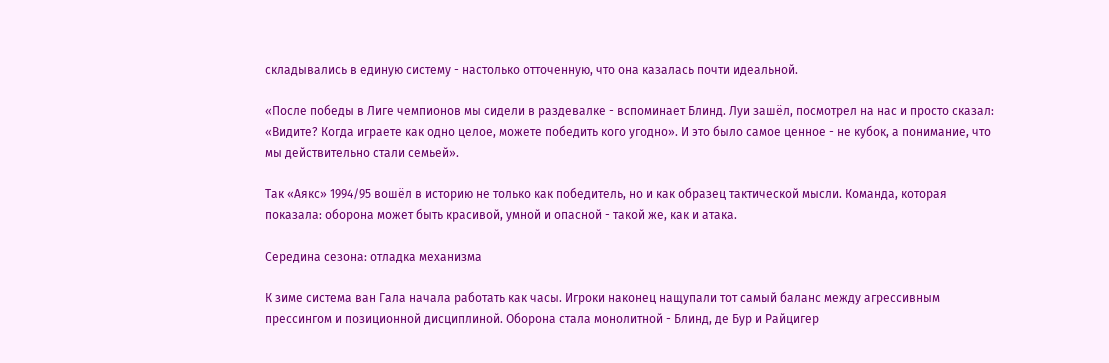складывались в единую систему - настолько отточенную, что она казалась почти идеальной.

«После победы в Лиге чемпионов мы сидели в раздевалке - вспоминает Блинд. Луи зашёл, посмотрел на нас и просто сказал: «Видите? Когда играете как одно целое, можете победить кого угодно». И это было самое ценное - не кубок, а понимание, что мы действительно стали семьей».

Так «Аякс» 1994/95 вошёл в историю не только как победитель, но и как образец тактической мысли. Команда, которая показала: оборона может быть красивой, умной и опасной - такой же, как и атака.

Середина сезона: отладка механизма

К зиме система ван Гала начала работать как часы. Игроки наконец нащупали тот самый баланс между агрессивным прессингом и позиционной дисциплиной. Оборона стала монолитной - Блинд, де Бур и Райцигер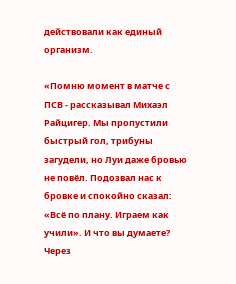действовали как единый организм.

«Помню момент в матче с ПСВ - рассказывал Михаэл Райцигер. Мы пропустили быстрый гол, трибуны загудели, но Луи даже бровью не повёл. Подозвал нас к бровке и спокойно сказал: «Всё по плану. Играем как учили». И что вы думаете? Через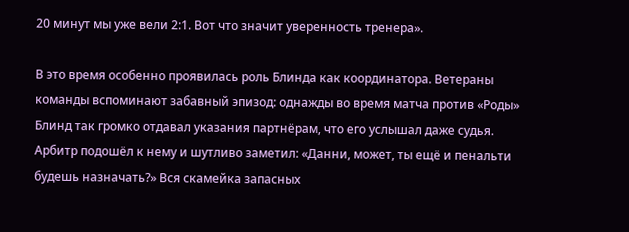20 минут мы уже вели 2:1. Вот что значит уверенность тренера».

В это время особенно проявилась роль Блинда как координатора. Ветераны команды вспоминают забавный эпизод: однажды во время матча против «Роды» Блинд так громко отдавал указания партнёрам, что его услышал даже судья. Арбитр подошёл к нему и шутливо заметил: «Данни, может, ты ещё и пенальти будешь назначать?» Вся скамейка запасных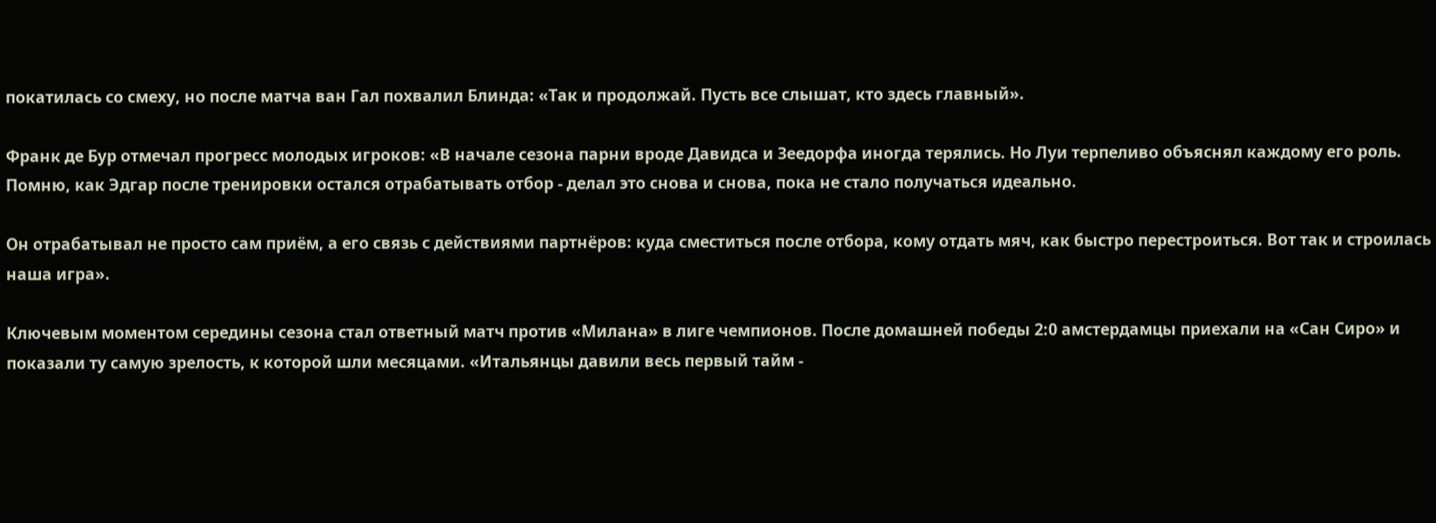покатилась со смеху, но после матча ван Гал похвалил Блинда: «Так и продолжай. Пусть все слышат, кто здесь главный».

Франк де Бур отмечал прогресс молодых игроков: «В начале сезона парни вроде Давидса и Зеедорфа иногда терялись. Но Луи терпеливо объяснял каждому его роль. Помню, как Эдгар после тренировки остался отрабатывать отбор - делал это снова и снова, пока не стало получаться идеально.

Он отрабатывал не просто сам приём, а его связь с действиями партнёров: куда сместиться после отбора, кому отдать мяч, как быстро перестроиться. Вот так и строилась наша игра».

Ключевым моментом середины сезона стал ответный матч против «Милана» в лиге чемпионов. После домашней победы 2:0 амстердамцы приехали на «Сан Сиро» и показали ту самую зрелость, к которой шли месяцами. «Итальянцы давили весь первый тайм -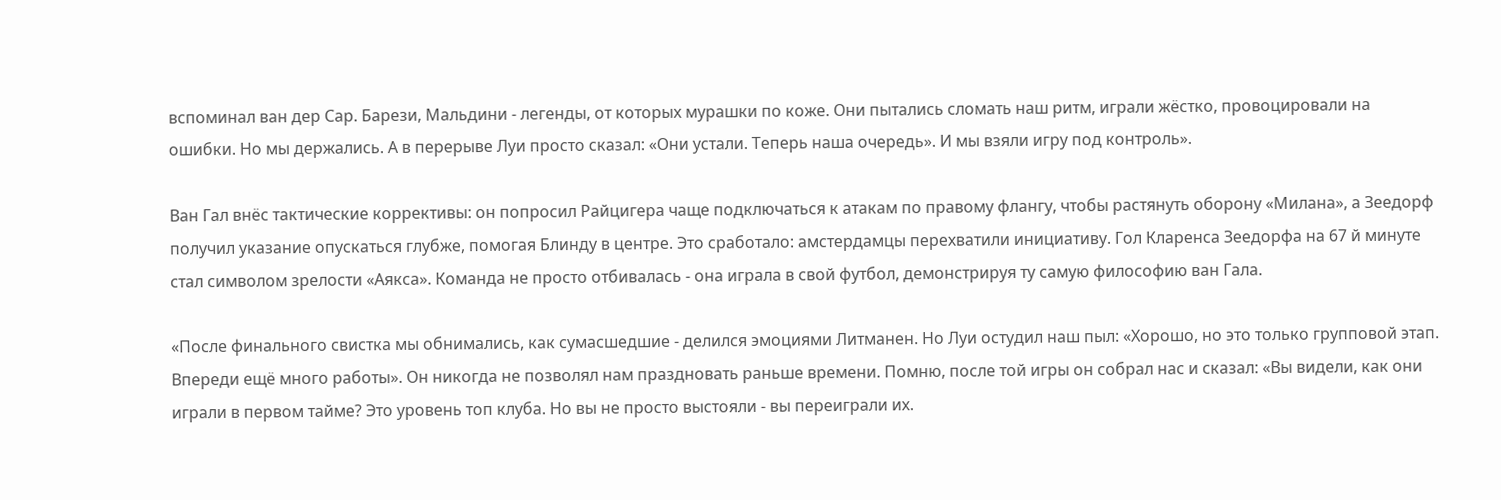вспоминал ван дер Сар. Барези, Мальдини - легенды, от которых мурашки по коже. Они пытались сломать наш ритм, играли жёстко, провоцировали на ошибки. Но мы держались. А в перерыве Луи просто сказал: «Они устали. Теперь наша очередь». И мы взяли игру под контроль».

Ван Гал внёс тактические коррективы: он попросил Райцигера чаще подключаться к атакам по правому флангу, чтобы растянуть оборону «Милана», а Зеедорф получил указание опускаться глубже, помогая Блинду в центре. Это сработало: амстердамцы перехватили инициативу. Гол Кларенса Зеедорфа на 67 й минуте стал символом зрелости «Аякса». Команда не просто отбивалась - она играла в свой футбол, демонстрируя ту самую философию ван Гала.

«После финального свистка мы обнимались, как сумасшедшие - делился эмоциями Литманен. Но Луи остудил наш пыл: «Хорошо, но это только групповой этап. Впереди ещё много работы». Он никогда не позволял нам праздновать раньше времени. Помню, после той игры он собрал нас и сказал: «Вы видели, как они играли в первом тайме? Это уровень топ клуба. Но вы не просто выстояли - вы переиграли их.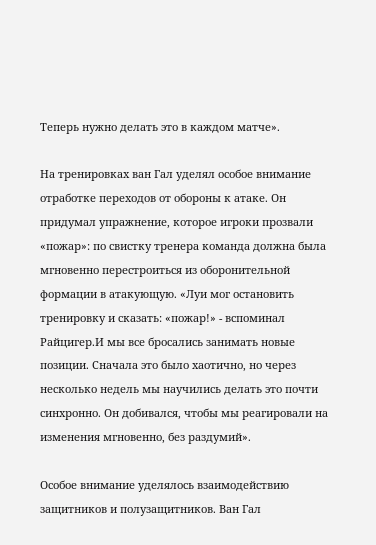Теперь нужно делать это в каждом матче».

На тренировках ван Гал уделял особое внимание отработке переходов от обороны к атаке. Он придумал упражнение, которое игроки прозвали «пожар»: по свистку тренера команда должна была мгновенно перестроиться из оборонительной формации в атакующую. «Луи мог остановить тренировку и сказать: «пожар!» - вспоминал Райцигер.И мы все бросались занимать новые позиции. Сначала это было хаотично, но через несколько недель мы научились делать это почти синхронно. Он добивался, чтобы мы реагировали на изменения мгновенно, без раздумий».

Особое внимание уделялось взаимодействию защитников и полузащитников. Ван Гал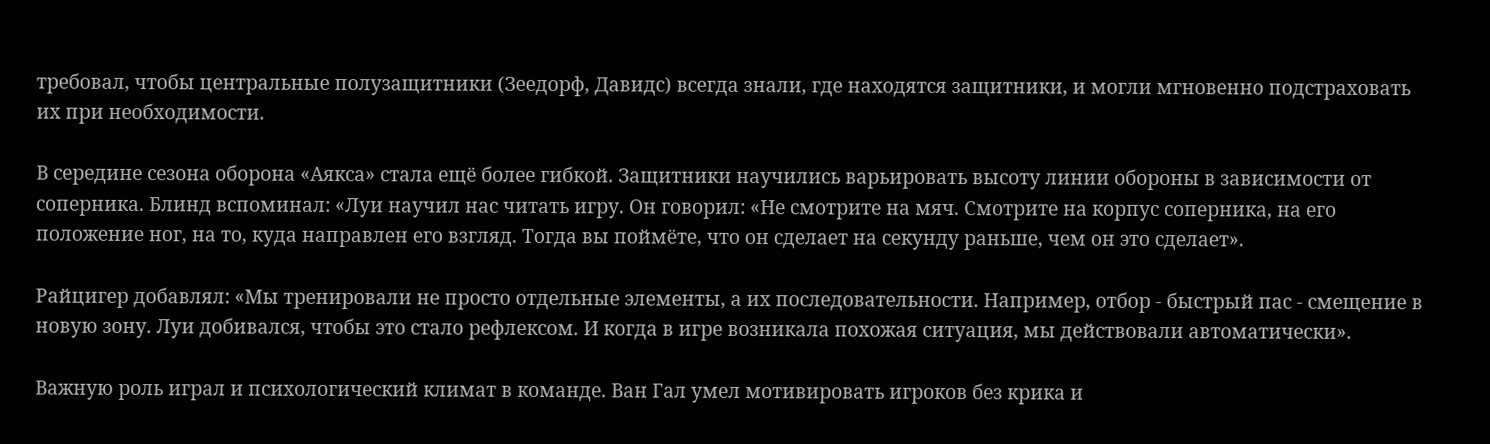требовал, чтобы центральные полузащитники (Зеедорф, Давидс) всегда знали, где находятся защитники, и могли мгновенно подстраховать их при необходимости.

В середине сезона оборона «Аякса» стала ещё более гибкой. Защитники научились варьировать высоту линии обороны в зависимости от соперника. Блинд вспоминал: «Луи научил нас читать игру. Он говорил: «Не смотрите на мяч. Смотрите на корпус соперника, на его положение ног, на то, куда направлен его взгляд. Тогда вы поймёте, что он сделает на секунду раньше, чем он это сделает».

Райцигер добавлял: «Мы тренировали не просто отдельные элементы, а их последовательности. Например, отбор - быстрый пас - смещение в новую зону. Луи добивался, чтобы это стало рефлексом. И когда в игре возникала похожая ситуация, мы действовали автоматически».

Важную роль играл и психологический климат в команде. Ван Гал умел мотивировать игроков без крика и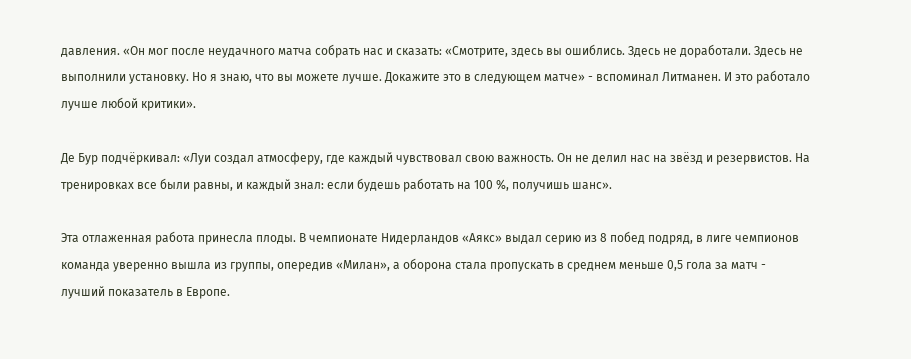давления. «Он мог после неудачного матча собрать нас и сказать: «Смотрите, здесь вы ошиблись. Здесь не доработали. Здесь не выполнили установку. Но я знаю, что вы можете лучше. Докажите это в следующем матче» - вспоминал Литманен. И это работало лучше любой критики».

Де Бур подчёркивал: «Луи создал атмосферу, где каждый чувствовал свою важность. Он не делил нас на звёзд и резервистов. На тренировках все были равны, и каждый знал: если будешь работать на 100 %, получишь шанс».

Эта отлаженная работа принесла плоды. В чемпионате Нидерландов «Аякс» выдал серию из 8 побед подряд, в лиге чемпионов команда уверенно вышла из группы, опередив «Милан», а оборона стала пропускать в среднем меньше 0,5 гола за матч - лучший показатель в Европе.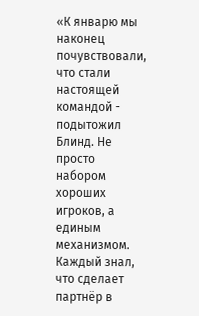«К январю мы наконец почувствовали, что стали настоящей командой - подытожил Блинд. Не просто набором хороших игроков, а единым механизмом. Каждый знал, что сделает партнёр в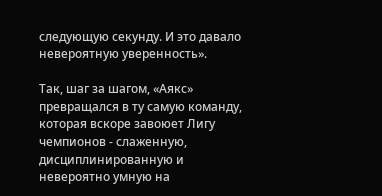следующую секунду. И это давало невероятную уверенность».

Так, шаг за шагом, «Аякс» превращался в ту самую команду, которая вскоре завоюет Лигу чемпионов - слаженную, дисциплинированную и невероятно умную на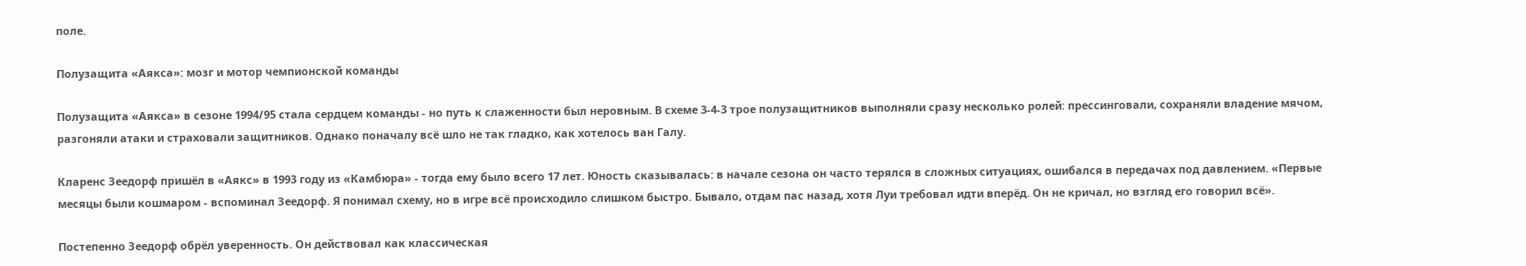поле.

Полузащита «Аякса»: мозг и мотор чемпионской команды

Полузащита «Аякса» в сезоне 1994/95 стала сердцем команды - но путь к слаженности был неровным. В схеме 3-4-3 трое полузащитников выполняли сразу несколько ролей: прессинговали, сохраняли владение мячом, разгоняли атаки и страховали защитников. Однако поначалу всё шло не так гладко, как хотелось ван Галу.

Кларенс Зеедорф пришёл в «Аякс» в 1993 году из «Камбюра» - тогда ему было всего 17 лет. Юность сказывалась: в начале сезона он часто терялся в сложных ситуациях, ошибался в передачах под давлением. «Первые месяцы были кошмаром - вспоминал Зеедорф. Я понимал схему, но в игре всё происходило слишком быстро. Бывало, отдам пас назад, хотя Луи требовал идти вперёд. Он не кричал, но взгляд его говорил всё».

Постепенно Зеедорф обрёл уверенность. Он действовал как классическая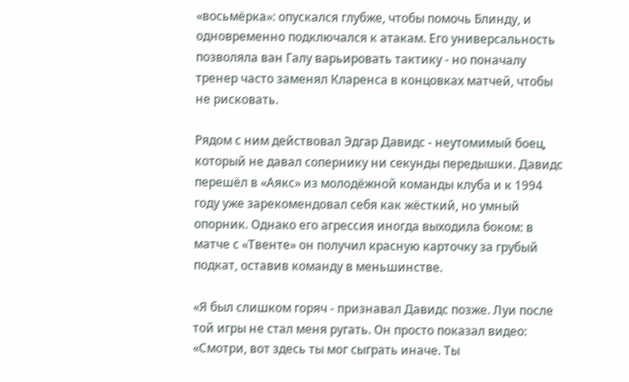«восьмёрка»: опускался глубже, чтобы помочь Блинду, и одновременно подключался к атакам. Его универсальность позволяла ван Галу варьировать тактику - но поначалу тренер часто заменял Кларенса в концовках матчей, чтобы не рисковать.

Рядом с ним действовал Эдгар Давидс - неутомимый боец, который не давал сопернику ни секунды передышки. Давидс перешёл в «Аякс» из молодёжной команды клуба и к 1994 году уже зарекомендовал себя как жёсткий, но умный опорник. Однако его агрессия иногда выходила боком: в матче с «Твенте» он получил красную карточку за грубый подкат, оставив команду в меньшинстве.

«Я был слишком горяч - признавал Давидс позже. Луи после той игры не стал меня ругать. Он просто показал видео: «Смотри, вот здесь ты мог сыграть иначе. Ты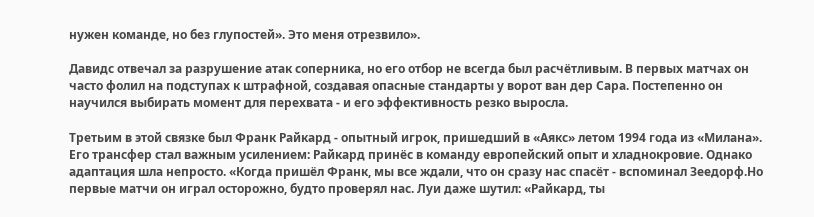нужен команде, но без глупостей». Это меня отрезвило».

Давидс отвечал за разрушение атак соперника, но его отбор не всегда был расчётливым. В первых матчах он часто фолил на подступах к штрафной, создавая опасные стандарты у ворот ван дер Сара. Постепенно он научился выбирать момент для перехвата - и его эффективность резко выросла.

Третьим в этой связке был Франк Райкард - опытный игрок, пришедший в «Аякс» летом 1994 года из «Милана». Его трансфер стал важным усилением: Райкард принёс в команду европейский опыт и хладнокровие. Однако адаптация шла непросто. «Когда пришёл Франк, мы все ждали, что он сразу нас спасёт - вспоминал Зеедорф.Но первые матчи он играл осторожно, будто проверял нас. Луи даже шутил: «Райкард, ты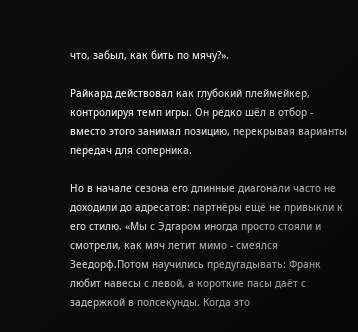что, забыл, как бить по мячу?».

Райкард действовал как глубокий плеймейкер, контролируя темп игры. Он редко шёл в отбор - вместо этого занимал позицию, перекрывая варианты передач для соперника.

Но в начале сезона его длинные диагонали часто не доходили до адресатов: партнёры ещё не привыкли к его стилю. «Мы с Эдгаром иногда просто стояли и смотрели, как мяч летит мимо - смеялся Зеедорф.Потом научились предугадывать: Франк любит навесы с левой, а короткие пасы даёт с задержкой в полсекунды. Когда это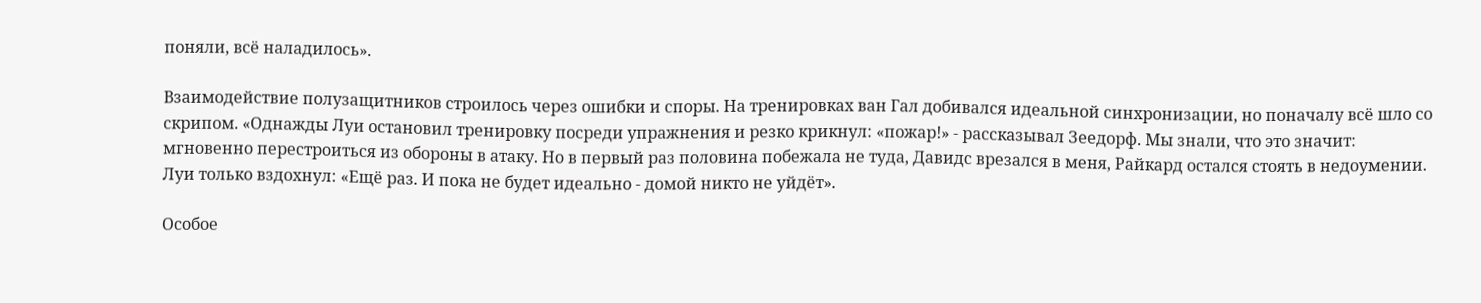поняли, всё наладилось».

Взаимодействие полузащитников строилось через ошибки и споры. На тренировках ван Гал добивался идеальной синхронизации, но поначалу всё шло со скрипом. «Однажды Луи остановил тренировку посреди упражнения и резко крикнул: «пожар!» - рассказывал Зеедорф. Мы знали, что это значит: мгновенно перестроиться из обороны в атаку. Но в первый раз половина побежала не туда, Давидс врезался в меня, Райкард остался стоять в недоумении. Луи только вздохнул: «Ещё раз. И пока не будет идеально - домой никто не уйдёт».

Особое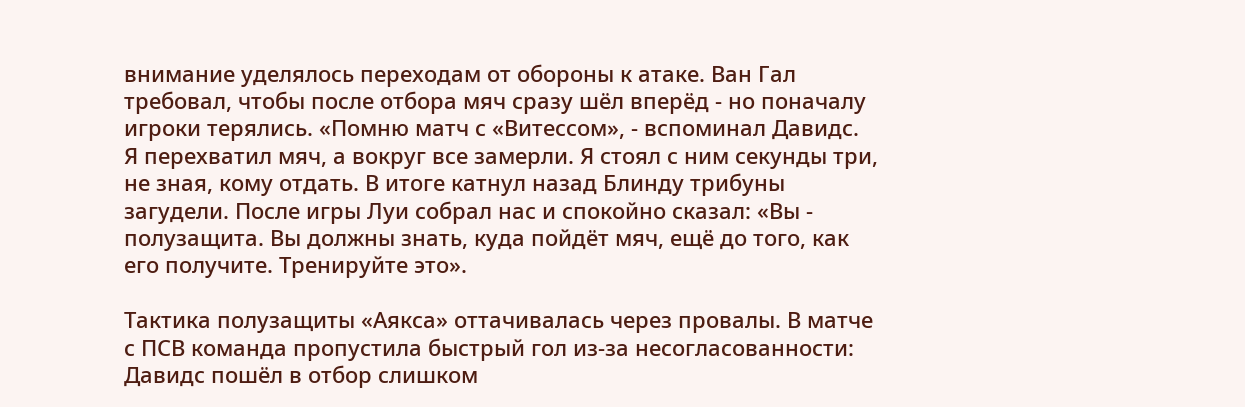внимание уделялось переходам от обороны к атаке. Ван Гал требовал, чтобы после отбора мяч сразу шёл вперёд - но поначалу игроки терялись. «Помню матч с «Витессом», - вспоминал Давидс. Я перехватил мяч, а вокруг все замерли. Я стоял с ним секунды три, не зная, кому отдать. В итоге катнул назад Блинду трибуны загудели. После игры Луи собрал нас и спокойно сказал: «Вы - полузащита. Вы должны знать, куда пойдёт мяч, ещё до того, как его получите. Тренируйте это».

Тактика полузащиты «Аякса» оттачивалась через провалы. В матче с ПСВ команда пропустила быстрый гол из‑за несогласованности: Давидс пошёл в отбор слишком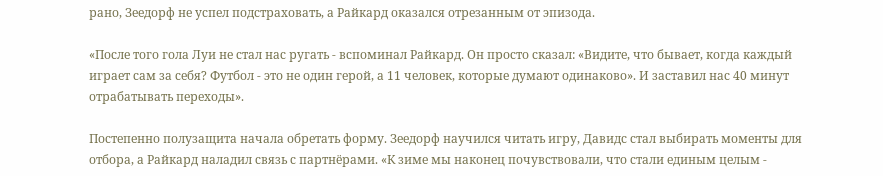рано, Зеедорф не успел подстраховать, а Райкард оказался отрезанным от эпизода.

«После того гола Луи не стал нас ругать - вспоминал Райкард. Он просто сказал: «Видите, что бывает, когда каждый играет сам за себя? Футбол - это не один герой, а 11 человек, которые думают одинаково». И заставил нас 40 минут отрабатывать переходы».

Постепенно полузащита начала обретать форму. Зеедорф научился читать игру, Давидс стал выбирать моменты для отбора, а Райкард наладил связь с партнёрами. «К зиме мы наконец почувствовали, что стали единым целым -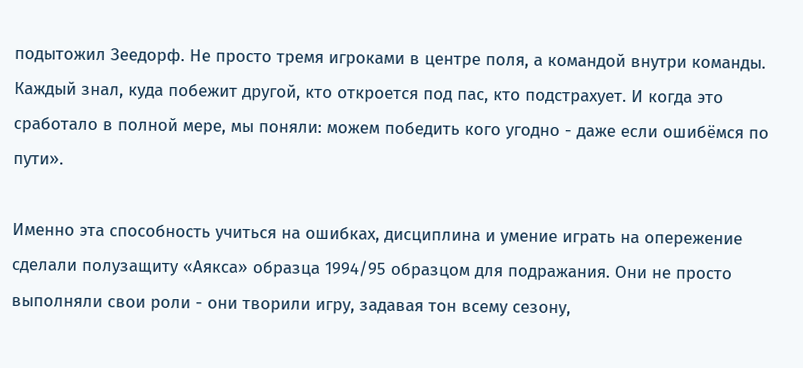подытожил Зеедорф. Не просто тремя игроками в центре поля, а командой внутри команды. Каждый знал, куда побежит другой, кто откроется под пас, кто подстрахует. И когда это сработало в полной мере, мы поняли: можем победить кого угодно - даже если ошибёмся по пути».

Именно эта способность учиться на ошибках, дисциплина и умение играть на опережение сделали полузащиту «Аякса» образца 1994/95 образцом для подражания. Они не просто выполняли свои роли - они творили игру, задавая тон всему сезону,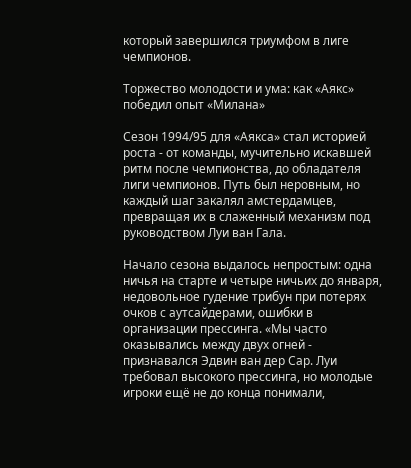который завершился триумфом в лиге чемпионов.

Торжество молодости и ума: как «Аякс» победил опыт «Милана»

Сезон 1994/95 для «Аякса» стал историей роста - от команды, мучительно искавшей ритм после чемпионства, до обладателя лиги чемпионов. Путь был неровным, но каждый шаг закалял амстердамцев, превращая их в слаженный механизм под руководством Луи ван Гала.

Начало сезона выдалось непростым: одна ничья на старте и четыре ничьих до января, недовольное гудение трибун при потерях очков с аутсайдерами, ошибки в организации прессинга. «Мы часто оказывались между двух огней - признавался Эдвин ван дер Сар. Луи требовал высокого прессинга, но молодые игроки ещё не до конца понимали,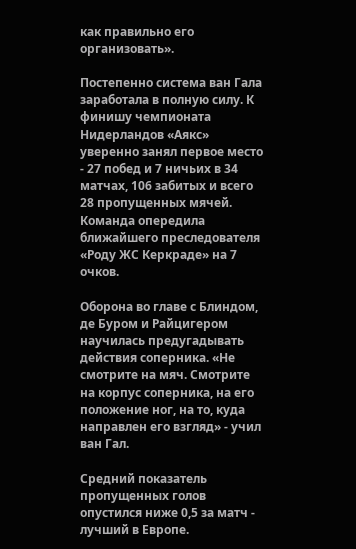как правильно его организовать».

Постепенно система ван Гала заработала в полную силу. К финишу чемпионата Нидерландов «Аякс» уверенно занял первое место - 27 побед и 7 ничьих в 34 матчах, 106 забитых и всего 28 пропущенных мячей. Команда опередила ближайшего преследователя «Роду ЖС Керкраде» на 7 очков.

Оборона во главе с Блиндом, де Буром и Райцигером научилась предугадывать действия соперника. «Не смотрите на мяч. Смотрите на корпус соперника, на его положение ног, на то, куда направлен его взгляд» - учил ван Гал.

Средний показатель пропущенных голов опустился ниже 0,5 за матч - лучший в Европе.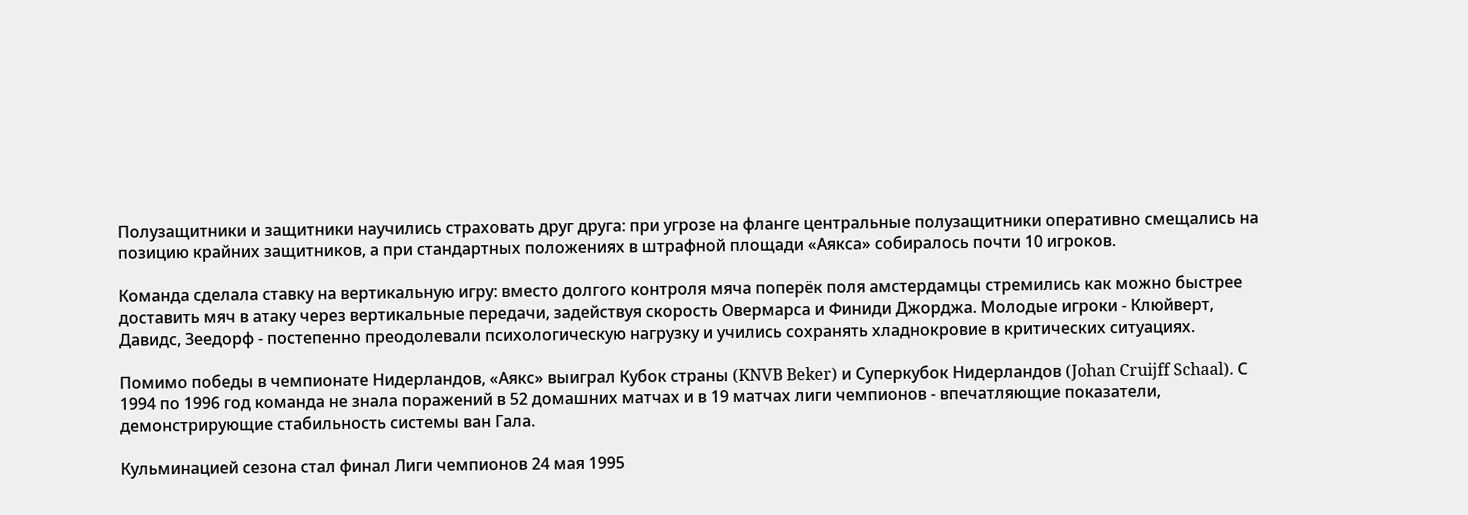Полузащитники и защитники научились страховать друг друга: при угрозе на фланге центральные полузащитники оперативно смещались на позицию крайних защитников, а при стандартных положениях в штрафной площади «Аякса» собиралось почти 10 игроков.

Команда сделала ставку на вертикальную игру: вместо долгого контроля мяча поперёк поля амстердамцы стремились как можно быстрее доставить мяч в атаку через вертикальные передачи, задействуя скорость Овермарса и Финиди Джорджа. Молодые игроки - Клюйверт, Давидс, Зеедорф - постепенно преодолевали психологическую нагрузку и учились сохранять хладнокровие в критических ситуациях.

Помимо победы в чемпионате Нидерландов, «Аякс» выиграл Кубок страны (KNVB Beker) и Суперкубок Нидерландов (Johan Cruijff Schaal). С 1994 по 1996 год команда не знала поражений в 52 домашних матчах и в 19 матчах лиги чемпионов - впечатляющие показатели, демонстрирующие стабильность системы ван Гала.

Кульминацией сезона стал финал Лиги чемпионов 24 мая 1995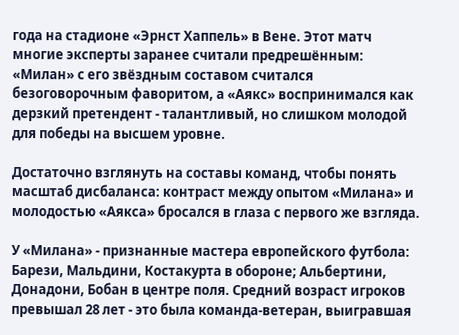года на стадионе «Эрнст Хаппель» в Вене. Этот матч многие эксперты заранее считали предрешённым: «Милан» с его звёздным составом считался безоговорочным фаворитом, а «Аякс» воспринимался как дерзкий претендент - талантливый, но слишком молодой для победы на высшем уровне.

Достаточно взглянуть на составы команд, чтобы понять масштаб дисбаланса: контраст между опытом «Милана» и молодостью «Аякса» бросался в глаза с первого же взгляда.

У «Милана» - признанные мастера европейского футбола: Барези, Мальдини, Костакурта в обороне; Альбертини, Донадони, Бобан в центре поля. Средний возраст игроков превышал 28 лет - это была команда‑ветеран, выигравшая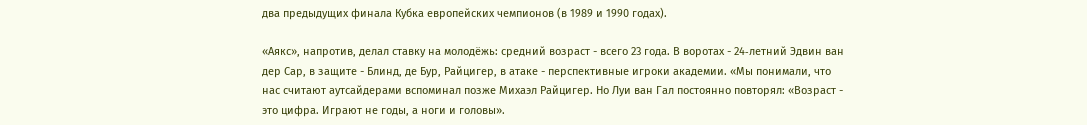два предыдущих финала Кубка европейских чемпионов (в 1989 и 1990 годах).

«Аякс», напротив, делал ставку на молодёжь: средний возраст - всего 23 года. В воротах - 24‑летний Эдвин ван дер Сар, в защите - Блинд, де Бур, Райцигер, в атаке - перспективные игроки академии. «Мы понимали, что нас считают аутсайдерами вспоминал позже Михаэл Райцигер. Но Луи ван Гал постоянно повторял: «Возраст - это цифра. Играют не годы, а ноги и головы».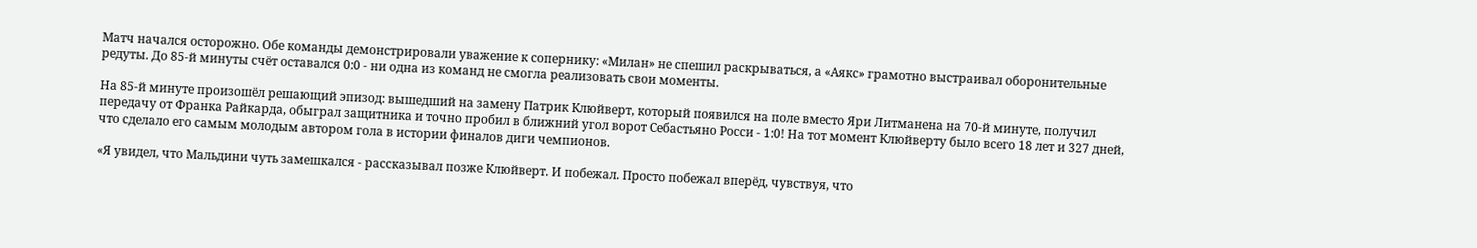Матч начался осторожно. Обе команды демонстрировали уважение к сопернику: «Милан» не спешил раскрываться, а «Аякс» грамотно выстраивал оборонительные редуты. До 85‑й минуты счёт оставался 0:0 - ни одна из команд не смогла реализовать свои моменты.

На 85‑й минуте произошёл решающий эпизод: вышедший на замену Патрик Клюйверт, который появился на поле вместо Яри Литманена на 70‑й минуте, получил передачу от Франка Райкарда, обыграл защитника и точно пробил в ближний угол ворот Себастьяно Росси - 1:0! На тот момент Клюйверту было всего 18 лет и 327 дней, что сделало его самым молодым автором гола в истории финалов диги чемпионов.

«Я увидел, что Мальдини чуть замешкался - рассказывал позже Клюйверт. И побежал. Просто побежал вперёд, чувствуя, что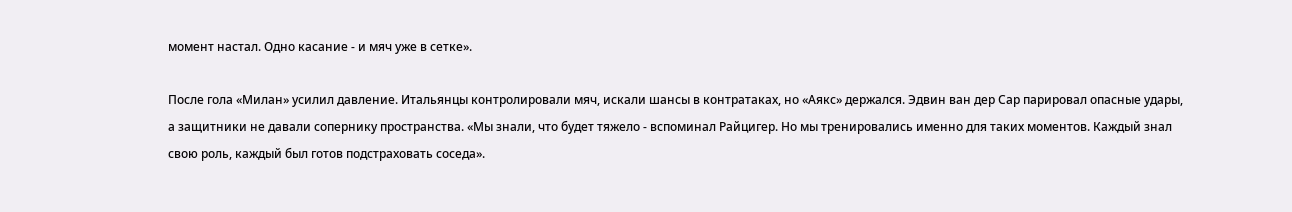момент настал. Одно касание - и мяч уже в сетке».

После гола «Милан» усилил давление. Итальянцы контролировали мяч, искали шансы в контратаках, но «Аякс» держался. Эдвин ван дер Сар парировал опасные удары, а защитники не давали сопернику пространства. «Мы знали, что будет тяжело - вспоминал Райцигер. Но мы тренировались именно для таких моментов. Каждый знал свою роль, каждый был готов подстраховать соседа».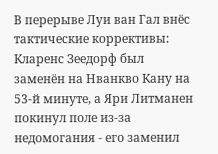В перерыве Луи ван Гал внёс тактические коррективы: Кларенс Зеедорф был заменён на Нванкво Кану на 53‑й минуте, а Яри Литманен покинул поле из‑за недомогания - его заменил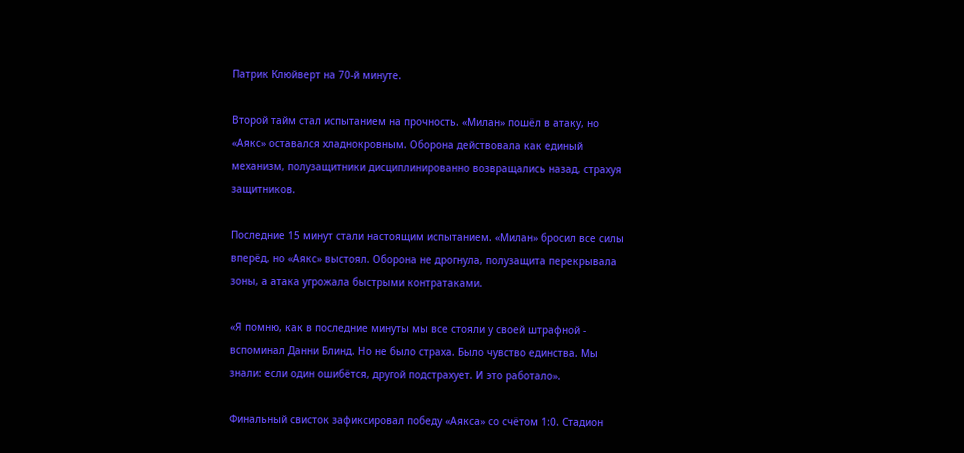Патрик Клюйверт на 70‑й минуте.

Второй тайм стал испытанием на прочность. «Милан» пошёл в атаку, но «Аякс» оставался хладнокровным. Оборона действовала как единый механизм, полузащитники дисциплинированно возвращались назад, страхуя защитников.

Последние 15 минут стали настоящим испытанием. «Милан» бросил все силы вперёд, но «Аякс» выстоял. Оборона не дрогнула, полузащита перекрывала зоны, а атака угрожала быстрыми контратаками.

«Я помню, как в последние минуты мы все стояли у своей штрафной - вспоминал Данни Блинд. Но не было страха. Было чувство единства. Мы знали: если один ошибётся, другой подстрахует. И это работало».

Финальный свисток зафиксировал победу «Аякса» со счётом 1:0. Стадион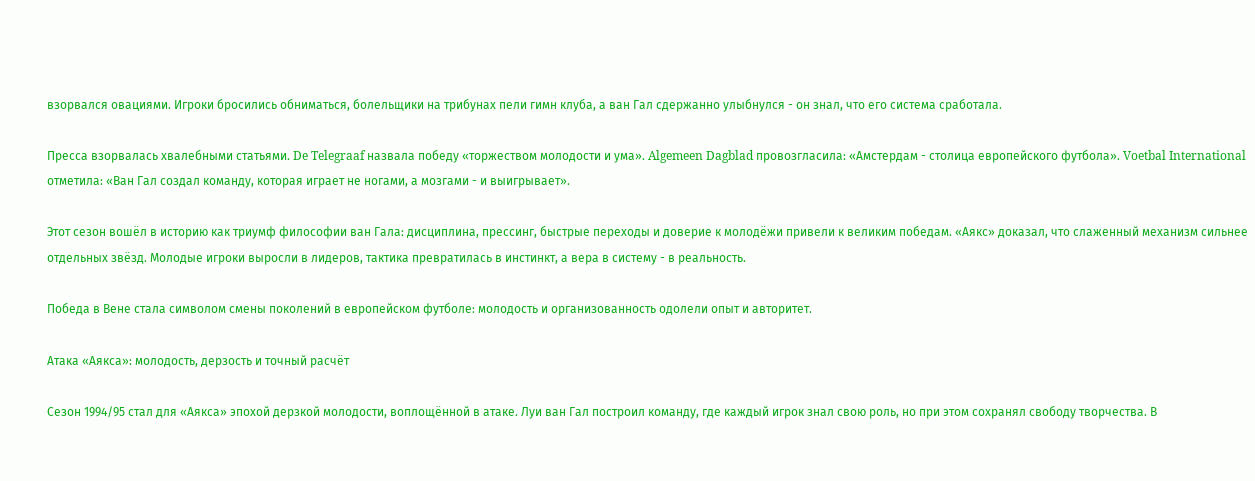взорвался овациями. Игроки бросились обниматься, болельщики на трибунах пели гимн клуба, а ван Гал сдержанно улыбнулся - он знал, что его система сработала.

Пресса взорвалась хвалебными статьями. De Telegraaf назвала победу «торжеством молодости и ума». Algemeen Dagblad провозгласила: «Амстердам - столица европейского футбола». Voetbal International отметила: «Ван Гал создал команду, которая играет не ногами, а мозгами - и выигрывает».

Этот сезон вошёл в историю как триумф философии ван Гала: дисциплина, прессинг, быстрые переходы и доверие к молодёжи привели к великим победам. «Аякс» доказал, что слаженный механизм сильнее отдельных звёзд. Молодые игроки выросли в лидеров, тактика превратилась в инстинкт, а вера в систему - в реальность.

Победа в Вене стала символом смены поколений в европейском футболе: молодость и организованность одолели опыт и авторитет.

Атака «Аякса»: молодость, дерзость и точный расчёт

Сезон 1994/95 стал для «Аякса» эпохой дерзкой молодости, воплощённой в атаке. Луи ван Гал построил команду, где каждый игрок знал свою роль, но при этом сохранял свободу творчества. В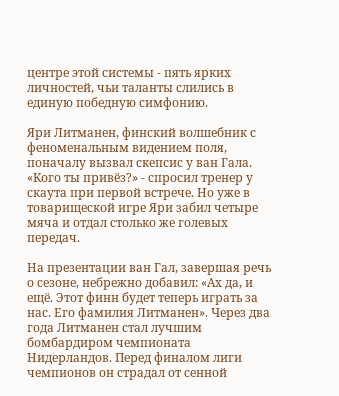центре этой системы - пять ярких личностей, чьи таланты слились в единую победную симфонию.

Яри Литманен, финский волшебник с феноменальным видением поля, поначалу вызвал скепсис у ван Гала. «Кого ты привёз?» - спросил тренер у скаута при первой встрече. Но уже в товарищеской игре Яри забил четыре мяча и отдал столько же голевых передач.

На презентации ван Гал, завершая речь о сезоне, небрежно добавил: «Ах да, и ещё. Этот финн будет теперь играть за нас. Его фамилия Литманен». Через два года Литманен стал лучшим бомбардиром чемпионата Нидерландов. Перед финалом лиги чемпионов он страдал от сенной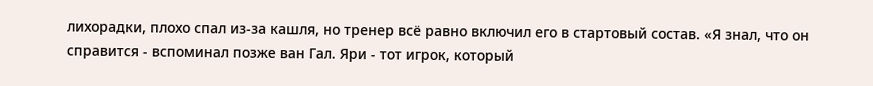лихорадки, плохо спал из‑за кашля, но тренер всё равно включил его в стартовый состав. «Я знал, что он справится - вспоминал позже ван Гал. Яри - тот игрок, который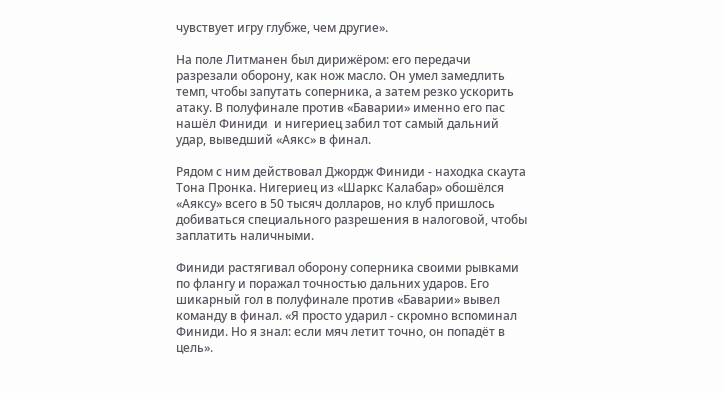чувствует игру глубже, чем другие».

На поле Литманен был дирижёром: его передачи разрезали оборону, как нож масло. Он умел замедлить темп, чтобы запутать соперника, а затем резко ускорить атаку. В полуфинале против «Баварии» именно его пас нашёл Финиди  и нигериец забил тот самый дальний удар, выведший «Аякс» в финал.

Рядом с ним действовал Джордж Финиди - находка скаута Тона Пронка. Нигериец из «Шаркс Калабар» обошёлся «Аяксу» всего в 50 тысяч долларов, но клуб пришлось добиваться специального разрешения в налоговой, чтобы заплатить наличными.

Финиди растягивал оборону соперника своими рывками по флангу и поражал точностью дальних ударов. Его шикарный гол в полуфинале против «Баварии» вывел команду в финал. «Я просто ударил - скромно вспоминал Финиди. Но я знал: если мяч летит точно, он попадёт в цель».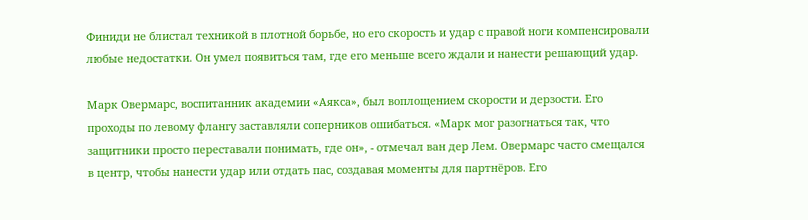Финиди не блистал техникой в плотной борьбе, но его скорость и удар с правой ноги компенсировали любые недостатки. Он умел появиться там, где его меньше всего ждали и нанести решающий удар.

Марк Овермарс, воспитанник академии «Аякса», был воплощением скорости и дерзости. Его проходы по левому флангу заставляли соперников ошибаться. «Марк мог разогнаться так, что защитники просто переставали понимать, где он», - отмечал ван дер Лем. Овермарс часто смещался в центр, чтобы нанести удар или отдать пас, создавая моменты для партнёров. Его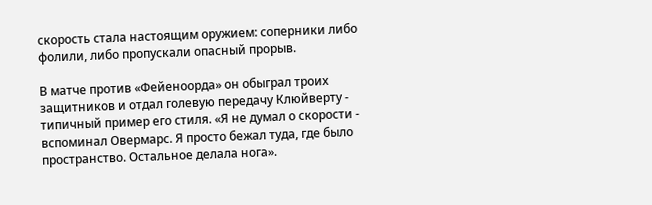скорость стала настоящим оружием: соперники либо фолили, либо пропускали опасный прорыв.

В матче против «Фейеноорда» он обыграл троих защитников и отдал голевую передачу Клюйверту - типичный пример его стиля. «Я не думал о скорости - вспоминал Овермарс. Я просто бежал туда, где было пространство. Остальное делала нога».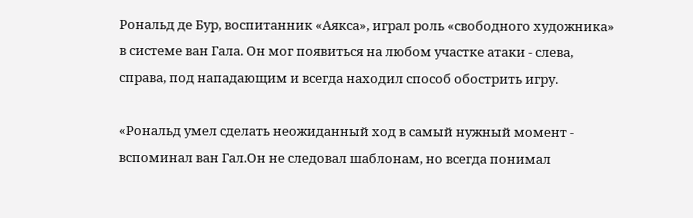Рональд де Бур, воспитанник «Аякса», играл роль «свободного художника» в системе ван Гала. Он мог появиться на любом участке атаки - слева, справа, под нападающим и всегда находил способ обострить игру.

«Рональд умел сделать неожиданный ход в самый нужный момент - вспоминал ван Гал.Он не следовал шаблонам, но всегда понимал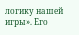логику нашей игры». Его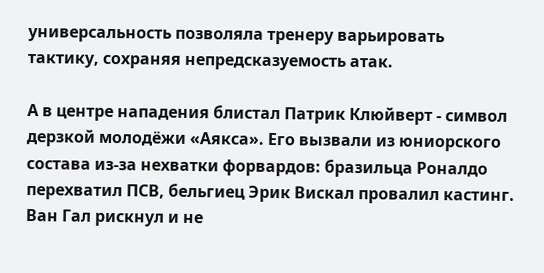универсальность позволяла тренеру варьировать тактику, сохраняя непредсказуемость атак.

А в центре нападения блистал Патрик Клюйверт - символ дерзкой молодёжи «Аякса». Его вызвали из юниорского состава из‑за нехватки форвардов: бразильца Роналдо перехватил ПСВ, бельгиец Эрик Вискал провалил кастинг. Ван Гал рискнул и не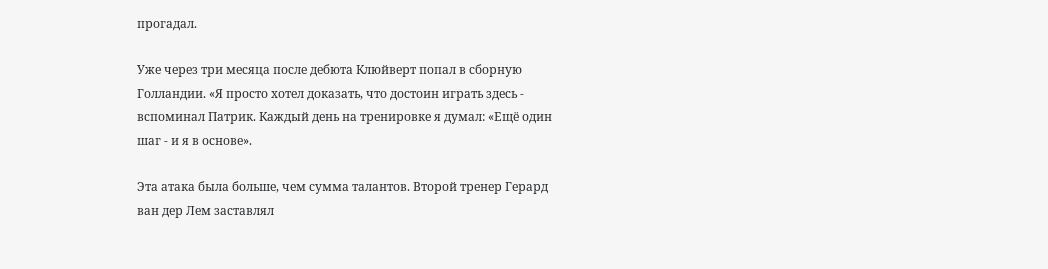прогадал.

Уже через три месяца после дебюта Клюйверт попал в сборную Голландии. «Я просто хотел доказать, что достоин играть здесь - вспоминал Патрик. Каждый день на тренировке я думал: «Ещё один шаг - и я в основе».

Эта атака была больше, чем сумма талантов. Второй тренер Герард ван дер Лем заставлял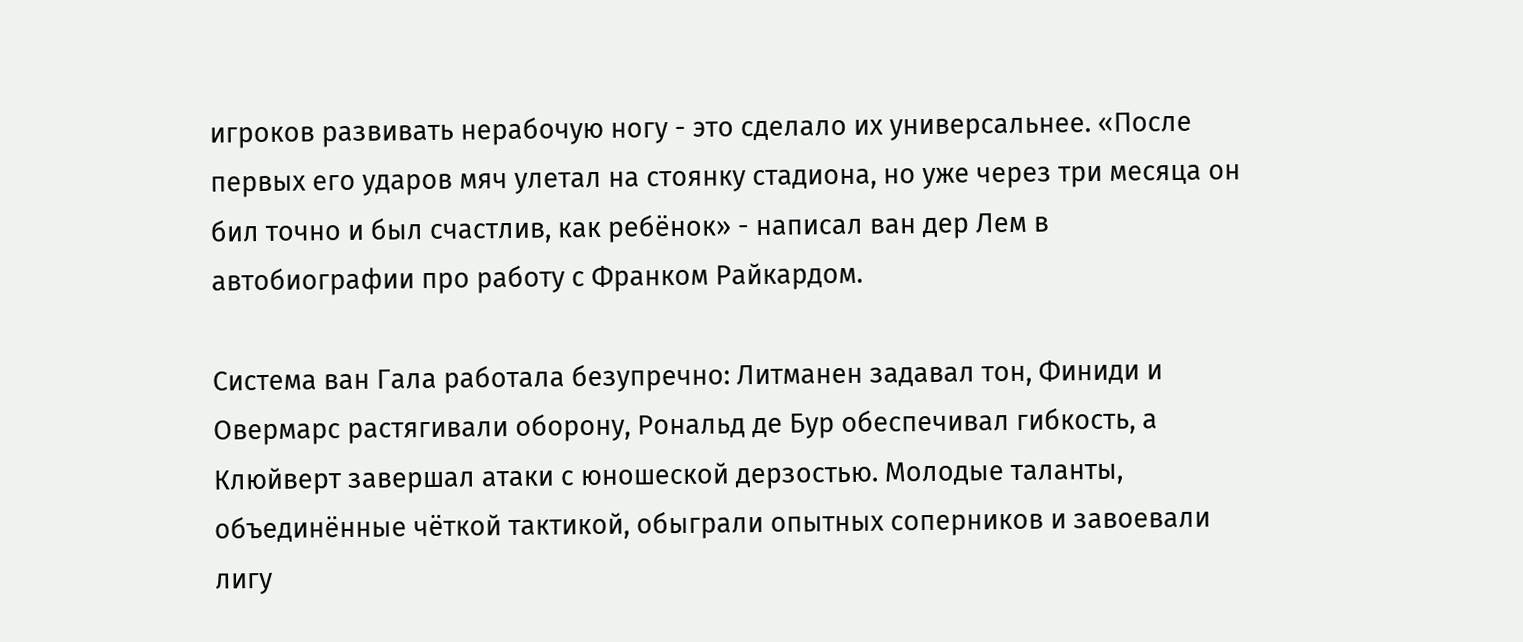игроков развивать нерабочую ногу - это сделало их универсальнее. «После первых его ударов мяч улетал на стоянку стадиона, но уже через три месяца он бил точно и был счастлив, как ребёнок» - написал ван дер Лем в автобиографии про работу с Франком Райкардом.

Система ван Гала работала безупречно: Литманен задавал тон, Финиди и Овермарс растягивали оборону, Рональд де Бур обеспечивал гибкость, а Клюйверт завершал атаки с юношеской дерзостью. Молодые таланты, объединённые чёткой тактикой, обыграли опытных соперников и завоевали лигу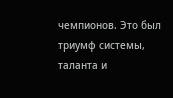чемпионов. Это был триумф системы, таланта и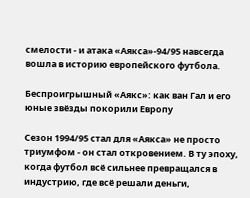смелости - и атака «Аякса»-94/95 навсегда вошла в историю европейского футбола.

Беспроигрышный «Аякс»: как ван Гал и его юные звёзды покорили Европу

Сезон 1994/95 стал для «Аякса» не просто триумфом - он стал откровением. В ту эпоху, когда футбол всё сильнее превращался в индустрию, где всё решали деньги,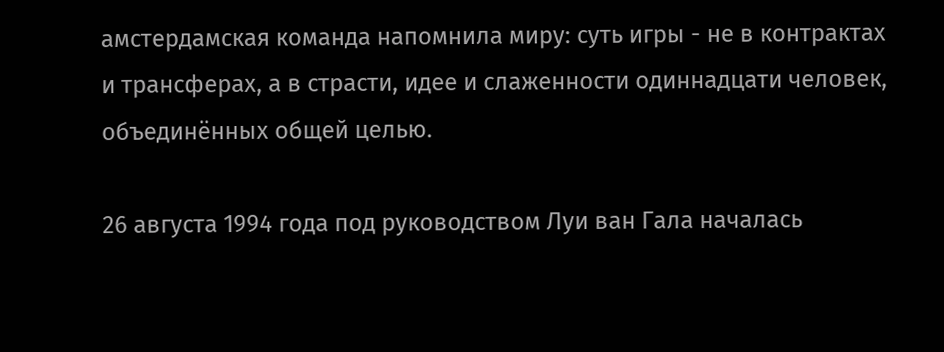амстердамская команда напомнила миру: суть игры - не в контрактах и трансферах, а в страсти, идее и слаженности одиннадцати человек, объединённых общей целью.

26 августа 1994 года под руководством Луи ван Гала началась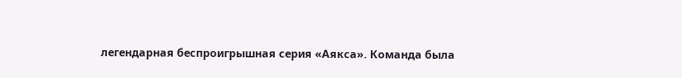легендарная беспроигрышная серия «Аякса». Команда была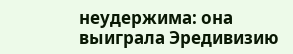неудержима: она выиграла Эредивизию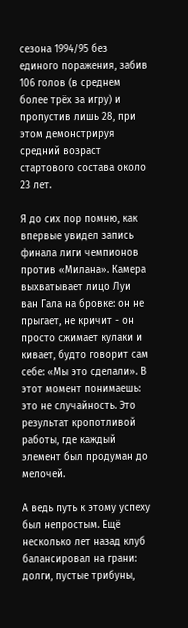сезона 1994/95 без единого поражения, забив 106 голов (в среднем более трёх за игру) и пропустив лишь 28, при этом демонстрируя средний возраст стартового состава около 23 лет.

Я до сих пор помню, как впервые увидел запись финала лиги чемпионов против «Милана». Камера выхватывает лицо Луи ван Гала на бровке: он не прыгает, не кричит - он просто сжимает кулаки и кивает, будто говорит сам себе: «Мы это сделали». В этот момент понимаешь: это не случайность. Это результат кропотливой работы, где каждый элемент был продуман до мелочей.

А ведь путь к этому успеху был непростым. Ещё несколько лет назад клуб балансировал на грани: долги, пустые трибуны,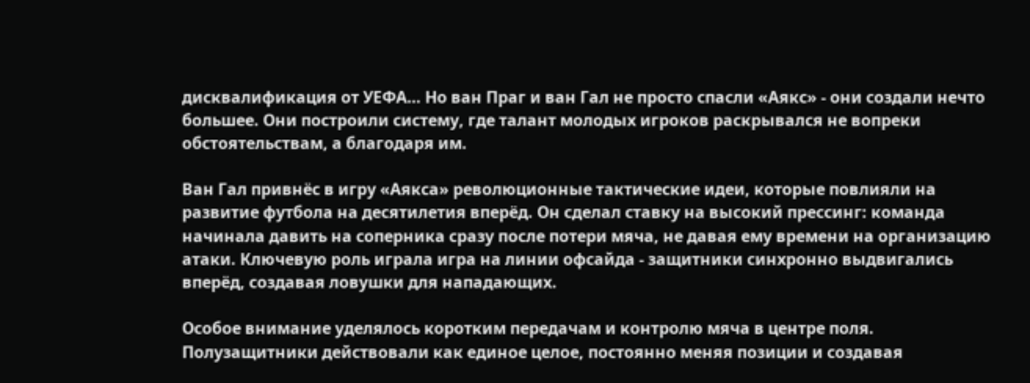дисквалификация от УЕФА… Но ван Праг и ван Гал не просто спасли «Аякс» - они создали нечто большее. Они построили систему, где талант молодых игроков раскрывался не вопреки обстоятельствам, а благодаря им.

Ван Гал привнёс в игру «Аякса» революционные тактические идеи, которые повлияли на развитие футбола на десятилетия вперёд. Он сделал ставку на высокий прессинг: команда начинала давить на соперника сразу после потери мяча, не давая ему времени на организацию атаки. Ключевую роль играла игра на линии офсайда - защитники синхронно выдвигались вперёд, создавая ловушки для нападающих.

Особое внимание уделялось коротким передачам и контролю мяча в центре поля. Полузащитники действовали как единое целое, постоянно меняя позиции и создавая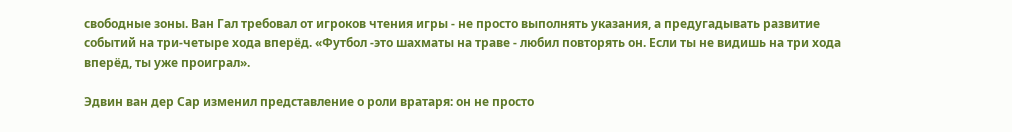свободные зоны. Ван Гал требовал от игроков чтения игры - не просто выполнять указания, а предугадывать развитие событий на три‑четыре хода вперёд. «Футбол -это шахматы на траве - любил повторять он. Если ты не видишь на три хода вперёд, ты уже проиграл».

Эдвин ван дер Сар изменил представление о роли вратаря: он не просто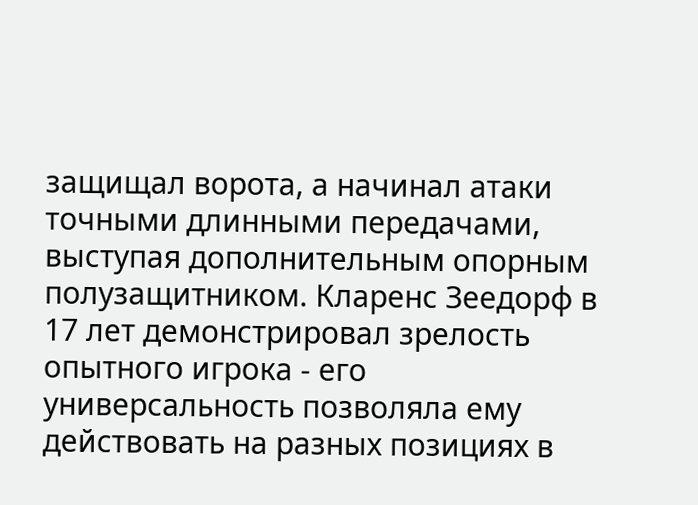защищал ворота, а начинал атаки точными длинными передачами, выступая дополнительным опорным полузащитником. Кларенс Зеедорф в 17 лет демонстрировал зрелость опытного игрока - его универсальность позволяла ему действовать на разных позициях в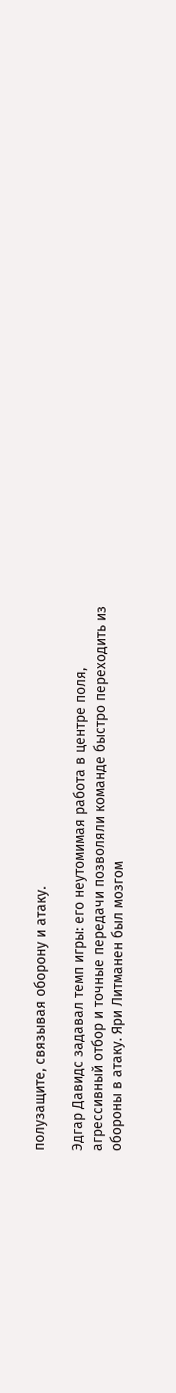полузащите, связывая оборону и атаку.

Эдгар Давидс задавал темп игры: его неутомимая работа в центре поля, агрессивный отбор и точные передачи позволяли команде быстро переходить из обороны в атаку. Яри Литманен был мозгом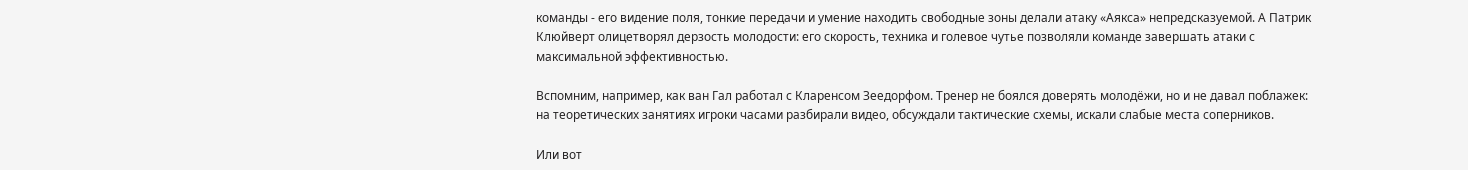команды - его видение поля, тонкие передачи и умение находить свободные зоны делали атаку «Аякса» непредсказуемой. А Патрик Клюйверт олицетворял дерзость молодости: его скорость, техника и голевое чутье позволяли команде завершать атаки с максимальной эффективностью.

Вспомним, например, как ван Гал работал с Кларенсом Зеедорфом. Тренер не боялся доверять молодёжи, но и не давал поблажек: на теоретических занятиях игроки часами разбирали видео, обсуждали тактические схемы, искали слабые места соперников.

Или вот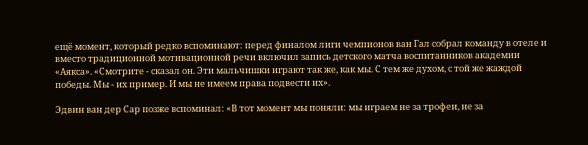ещё момент, который редко вспоминают: перед финалом лиги чемпионов ван Гал собрал команду в отеле и вместо традиционной мотивационной речи включил запись детского матча воспитанников академии «Аякса». «Смотрите - сказал он. Эти мальчишки играют так же, как мы. С тем же духом, с той же жаждой победы. Мы - их пример. И мы не имеем права подвести их».

Эдвин ван дер Сар позже вспоминал: «В тот момент мы поняли: мы играем не за трофеи, не за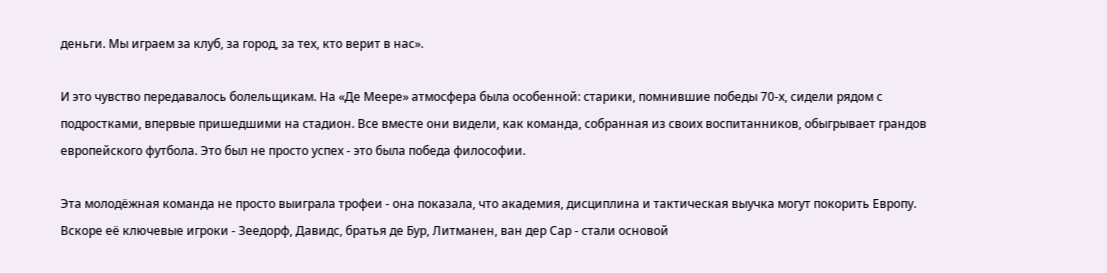деньги. Мы играем за клуб, за город, за тех, кто верит в нас».

И это чувство передавалось болельщикам. На «Де Меере» атмосфера была особенной: старики, помнившие победы 70‑х, сидели рядом с подростками, впервые пришедшими на стадион. Все вместе они видели, как команда, собранная из своих воспитанников, обыгрывает грандов европейского футбола. Это был не просто успех - это была победа философии.

Эта молодёжная команда не просто выиграла трофеи - она показала, что академия, дисциплина и тактическая выучка могут покорить Европу. Вскоре её ключевые игроки - Зеедорф, Давидс, братья де Бур, Литманен, ван дер Сар - стали основой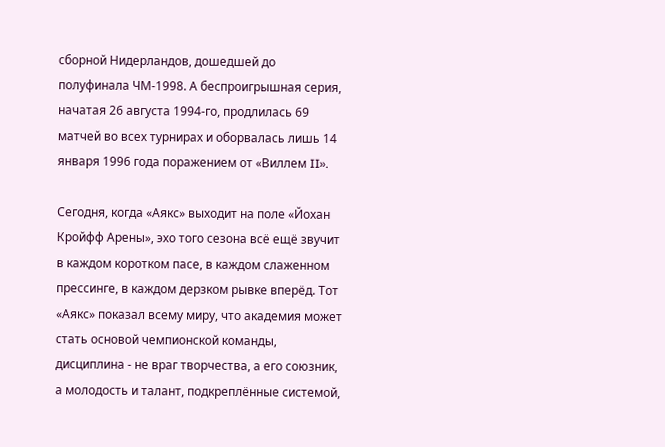сборной Нидерландов, дошедшей до полуфинала ЧМ‑1998. А беспроигрышная серия, начатая 26 августа 1994‑го, продлилась 69 матчей во всех турнирах и оборвалась лишь 14 января 1996 года поражением от «Виллем II».

Сегодня, когда «Аякс» выходит на поле «Йохан Кройфф Арены», эхо того сезона всё ещё звучит в каждом коротком пасе, в каждом слаженном прессинге, в каждом дерзком рывке вперёд. Тот «Аякс» показал всему миру, что академия может стать основой чемпионской команды, дисциплина - не враг творчества, а его союзник, а молодость и талант, подкреплённые системой,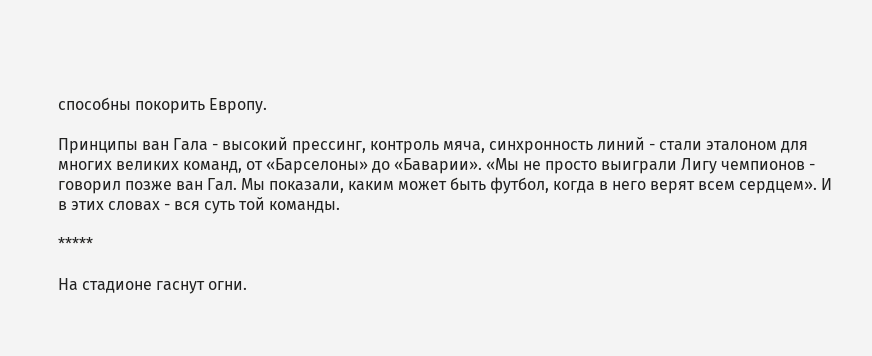способны покорить Европу.

Принципы ван Гала - высокий прессинг, контроль мяча, синхронность линий - стали эталоном для многих великих команд, от «Барселоны» до «Баварии». «Мы не просто выиграли Лигу чемпионов - говорил позже ван Гал. Мы показали, каким может быть футбол, когда в него верят всем сердцем». И в этих словах - вся суть той команды.

*****

На стадионе гаснут огни.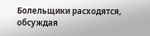Болельщики расходятся, обсуждая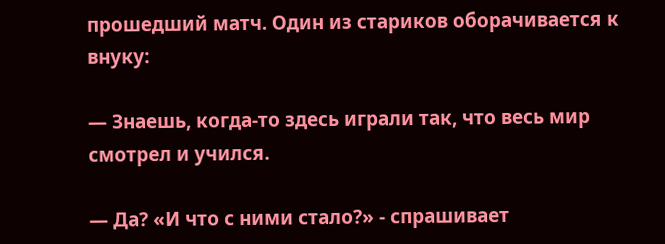прошедший матч. Один из стариков оборачивается к внуку:

— Знаешь, когда‑то здесь играли так, что весь мир смотрел и учился.

— Да? «И что с ними стало?» - спрашивает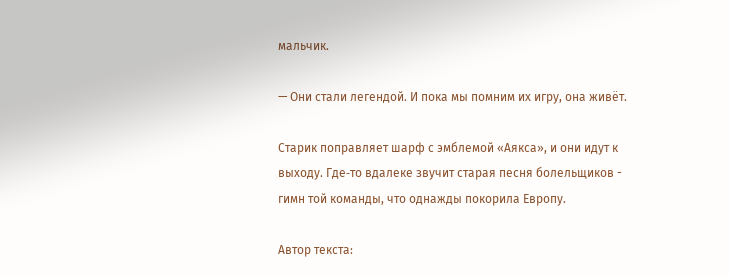мальчик.

— Они стали легендой. И пока мы помним их игру, она живёт.

Старик поправляет шарф с эмблемой «Аякса», и они идут к выходу. Где‑то вдалеке звучит старая песня болельщиков - гимн той команды, что однажды покорила Европу.

Автор текста: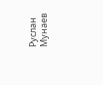Руслан Мунаев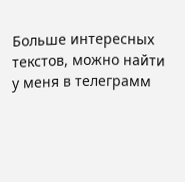Больше интересных текстов, можно найти у меня в телеграмм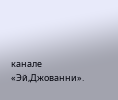канале «Эй,Джованни».